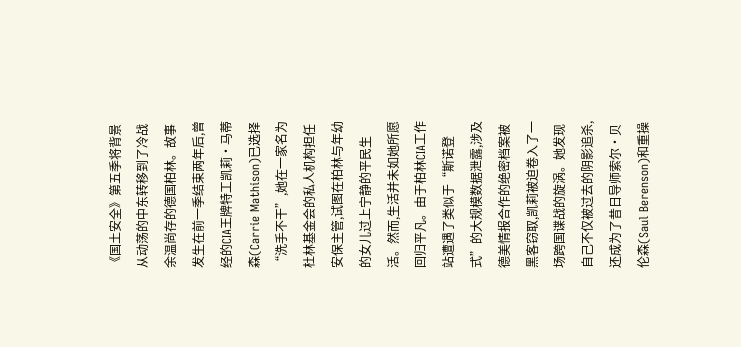《国土安全》第五季将背景从动荡的中东转移到了冷战余温尚存的德国柏林。故事发生在前一季结束两年后,曾经的CIA王牌特工凯莉·马蒂森(Carrie Mathison)已选择“洗手不干”,她在一家名为杜林基金会的私人机构担任安保主管,试图在柏林与年幼的女儿过上宁静的平民生活。然而,生活并未如她所愿回归平凡。由于柏林CIA工作站遭遇了类似于“斯诺登式”的大规模数据泄露,涉及德美情报合作的绝密档案被黑客窃取,凯莉被迫卷入了一场跨国谍战的旋涡。她发现自己不仅被过去的阴影追杀,还成为了昔日导师索尔·贝伦森(Saul Berenson)和重操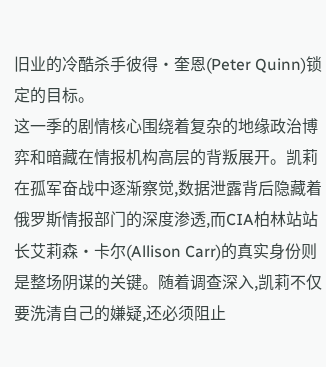旧业的冷酷杀手彼得·奎恩(Peter Quinn)锁定的目标。
这一季的剧情核心围绕着复杂的地缘政治博弈和暗藏在情报机构高层的背叛展开。凯莉在孤军奋战中逐渐察觉,数据泄露背后隐藏着俄罗斯情报部门的深度渗透,而CIA柏林站站长艾莉森·卡尔(Allison Carr)的真实身份则是整场阴谋的关键。随着调查深入,凯莉不仅要洗清自己的嫌疑,还必须阻止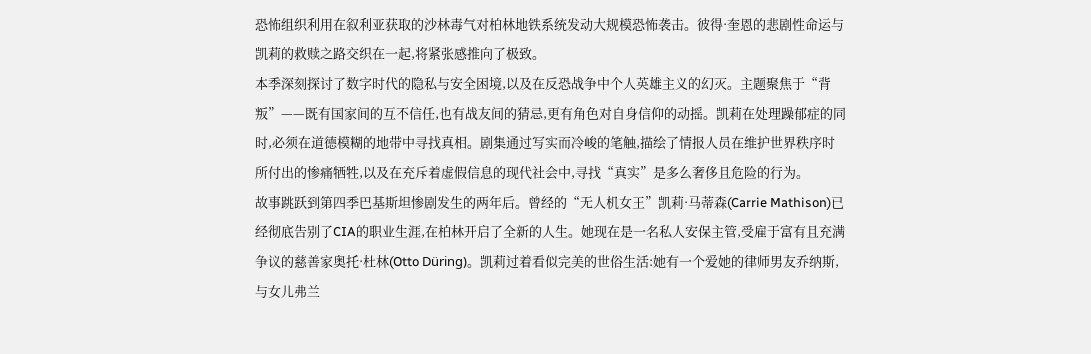恐怖组织利用在叙利亚获取的沙林毒气对柏林地铁系统发动大规模恐怖袭击。彼得·奎恩的悲剧性命运与凯莉的救赎之路交织在一起,将紧张感推向了极致。
本季深刻探讨了数字时代的隐私与安全困境,以及在反恐战争中个人英雄主义的幻灭。主题聚焦于“背叛”——既有国家间的互不信任,也有战友间的猜忌,更有角色对自身信仰的动摇。凯莉在处理躁郁症的同时,必须在道德模糊的地带中寻找真相。剧集通过写实而冷峻的笔触,描绘了情报人员在维护世界秩序时所付出的惨痛牺牲,以及在充斥着虚假信息的现代社会中,寻找“真实”是多么奢侈且危险的行为。
故事跳跃到第四季巴基斯坦惨剧发生的两年后。曾经的“无人机女王”凯莉·马蒂森(Carrie Mathison)已经彻底告别了CIA的职业生涯,在柏林开启了全新的人生。她现在是一名私人安保主管,受雇于富有且充满争议的慈善家奥托·杜林(Otto Düring)。凯莉过着看似完美的世俗生活:她有一个爱她的律师男友乔纳斯,与女儿弗兰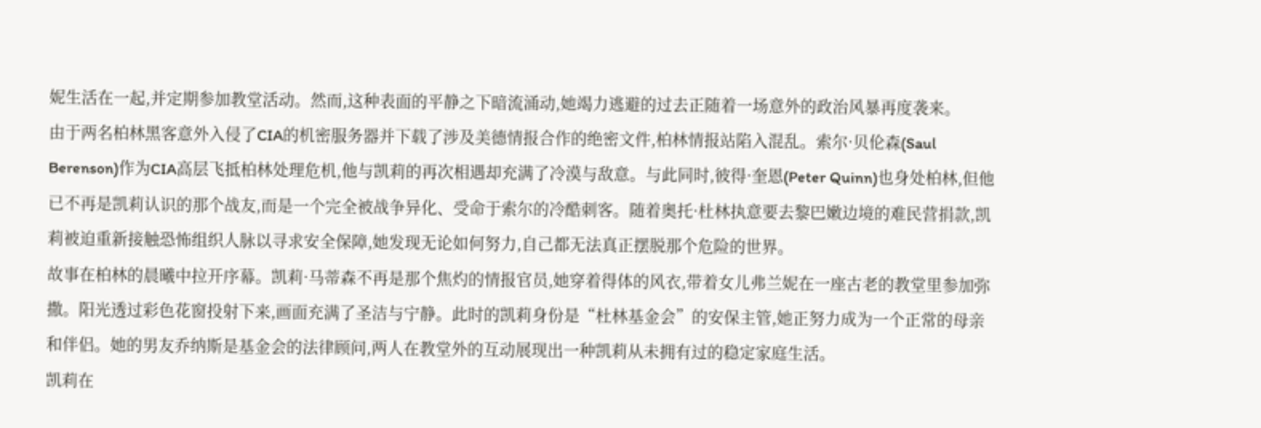妮生活在一起,并定期参加教堂活动。然而,这种表面的平静之下暗流涌动,她竭力逃避的过去正随着一场意外的政治风暴再度袭来。
由于两名柏林黑客意外入侵了CIA的机密服务器并下载了涉及美德情报合作的绝密文件,柏林情报站陷入混乱。索尔·贝伦森(Saul Berenson)作为CIA高层飞抵柏林处理危机,他与凯莉的再次相遇却充满了冷漠与敌意。与此同时,彼得·奎恩(Peter Quinn)也身处柏林,但他已不再是凯莉认识的那个战友,而是一个完全被战争异化、受命于索尔的冷酷刺客。随着奥托·杜林执意要去黎巴嫩边境的难民营捐款,凯莉被迫重新接触恐怖组织人脉以寻求安全保障,她发现无论如何努力,自己都无法真正摆脱那个危险的世界。
故事在柏林的晨曦中拉开序幕。凯莉·马蒂森不再是那个焦灼的情报官员,她穿着得体的风衣,带着女儿弗兰妮在一座古老的教堂里参加弥撒。阳光透过彩色花窗投射下来,画面充满了圣洁与宁静。此时的凯莉身份是“杜林基金会”的安保主管,她正努力成为一个正常的母亲和伴侣。她的男友乔纳斯是基金会的法律顾问,两人在教堂外的互动展现出一种凯莉从未拥有过的稳定家庭生活。
凯莉在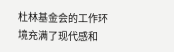杜林基金会的工作环境充满了现代感和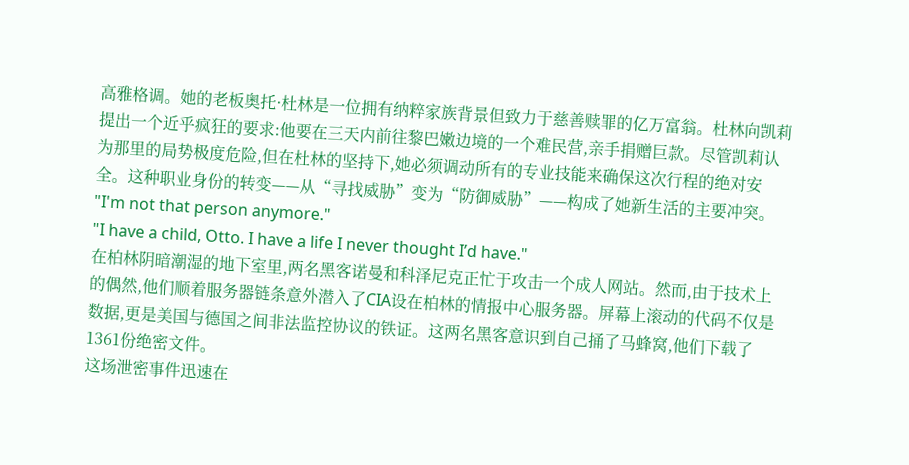高雅格调。她的老板奥托·杜林是一位拥有纳粹家族背景但致力于慈善赎罪的亿万富翁。杜林向凯莉提出一个近乎疯狂的要求:他要在三天内前往黎巴嫩边境的一个难民营,亲手捐赠巨款。尽管凯莉认为那里的局势极度危险,但在杜林的坚持下,她必须调动所有的专业技能来确保这次行程的绝对安全。这种职业身份的转变——从“寻找威胁”变为“防御威胁”——构成了她新生活的主要冲突。
"I'm not that person anymore."
"I have a child, Otto. I have a life I never thought I’d have."
在柏林阴暗潮湿的地下室里,两名黑客诺曼和科泽尼克正忙于攻击一个成人网站。然而,由于技术上的偶然,他们顺着服务器链条意外潜入了CIA设在柏林的情报中心服务器。屏幕上滚动的代码不仅是数据,更是美国与德国之间非法监控协议的铁证。这两名黑客意识到自己捅了马蜂窝,他们下载了1361份绝密文件。
这场泄密事件迅速在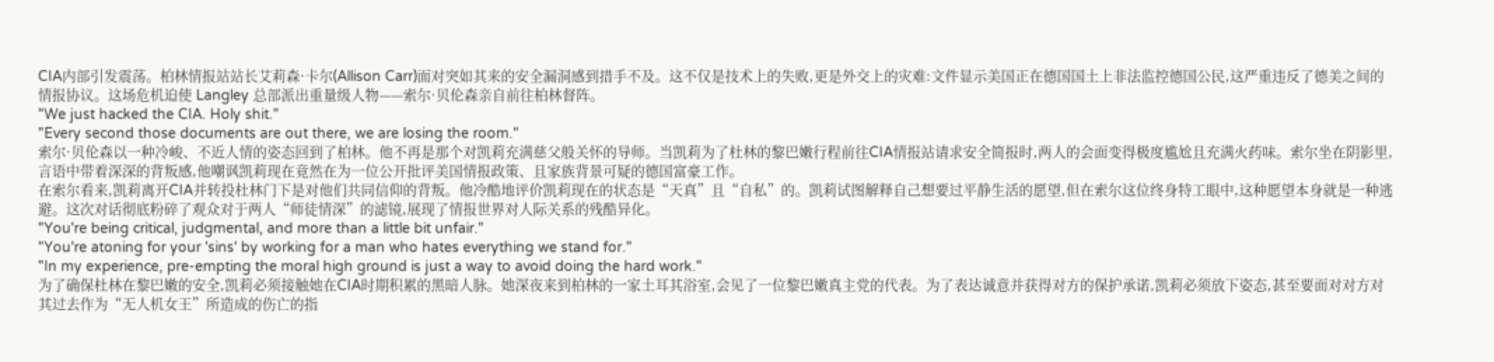CIA内部引发震荡。柏林情报站站长艾莉森·卡尔(Allison Carr)面对突如其来的安全漏洞感到措手不及。这不仅是技术上的失败,更是外交上的灾难:文件显示美国正在德国国土上非法监控德国公民,这严重违反了德美之间的情报协议。这场危机迫使 Langley 总部派出重量级人物——索尔·贝伦森亲自前往柏林督阵。
"We just hacked the CIA. Holy shit."
"Every second those documents are out there, we are losing the room."
索尔·贝伦森以一种冷峻、不近人情的姿态回到了柏林。他不再是那个对凯莉充满慈父般关怀的导师。当凯莉为了杜林的黎巴嫩行程前往CIA情报站请求安全简报时,两人的会面变得极度尴尬且充满火药味。索尔坐在阴影里,言语中带着深深的背叛感,他嘲讽凯莉现在竟然在为一位公开批评美国情报政策、且家族背景可疑的德国富豪工作。
在索尔看来,凯莉离开CIA并转投杜林门下是对他们共同信仰的背叛。他冷酷地评价凯莉现在的状态是“天真”且“自私”的。凯莉试图解释自己想要过平静生活的愿望,但在索尔这位终身特工眼中,这种愿望本身就是一种逃避。这次对话彻底粉碎了观众对于两人“师徒情深”的滤镜,展现了情报世界对人际关系的残酷异化。
"You're being critical, judgmental, and more than a little bit unfair."
"You're atoning for your 'sins' by working for a man who hates everything we stand for."
"In my experience, pre-empting the moral high ground is just a way to avoid doing the hard work."
为了确保杜林在黎巴嫩的安全,凯莉必须接触她在CIA时期积累的黑暗人脉。她深夜来到柏林的一家土耳其浴室,会见了一位黎巴嫩真主党的代表。为了表达诚意并获得对方的保护承诺,凯莉必须放下姿态,甚至要面对对方对其过去作为“无人机女王”所造成的伤亡的指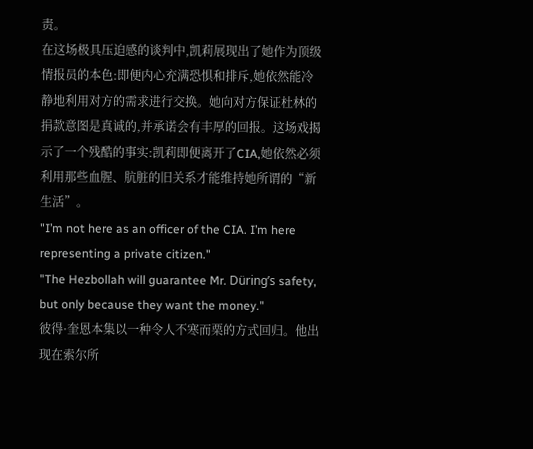责。
在这场极具压迫感的谈判中,凯莉展现出了她作为顶级情报员的本色:即便内心充满恐惧和排斥,她依然能冷静地利用对方的需求进行交换。她向对方保证杜林的捐款意图是真诚的,并承诺会有丰厚的回报。这场戏揭示了一个残酷的事实:凯莉即便离开了CIA,她依然必须利用那些血腥、肮脏的旧关系才能维持她所谓的“新生活”。
"I’m not here as an officer of the CIA. I’m here representing a private citizen."
"The Hezbollah will guarantee Mr. Düring’s safety, but only because they want the money."
彼得·奎恩本集以一种令人不寒而栗的方式回归。他出现在索尔所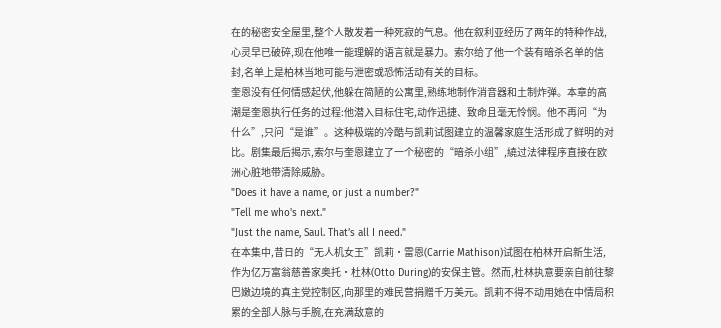在的秘密安全屋里,整个人散发着一种死寂的气息。他在叙利亚经历了两年的特种作战,心灵早已破碎,现在他唯一能理解的语言就是暴力。索尔给了他一个装有暗杀名单的信封,名单上是柏林当地可能与泄密或恐怖活动有关的目标。
奎恩没有任何情感起伏,他躲在简陋的公寓里,熟练地制作消音器和土制炸弹。本章的高潮是奎恩执行任务的过程:他潜入目标住宅,动作迅捷、致命且毫无怜悯。他不再问“为什么”,只问“是谁”。这种极端的冷酷与凯莉试图建立的温馨家庭生活形成了鲜明的对比。剧集最后揭示,索尔与奎恩建立了一个秘密的“暗杀小组”,繞过法律程序直接在欧洲心脏地带清除威胁。
"Does it have a name, or just a number?"
"Tell me who's next."
"Just the name, Saul. That’s all I need."
在本集中,昔日的“无人机女王”凯莉·雷恩(Carrie Mathison)试图在柏林开启新生活,作为亿万富翁慈善家奥托·杜林(Otto During)的安保主管。然而,杜林执意要亲自前往黎巴嫩边境的真主党控制区,向那里的难民营捐赠千万美元。凯莉不得不动用她在中情局积累的全部人脉与手腕,在充满敌意的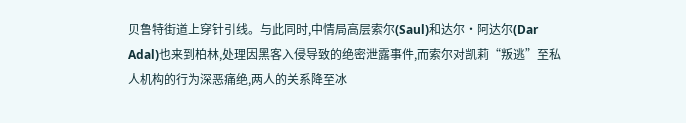贝鲁特街道上穿针引线。与此同时,中情局高层索尔(Saul)和达尔·阿达尔(Dar Adal)也来到柏林,处理因黑客入侵导致的绝密泄露事件,而索尔对凯莉“叛逃”至私人机构的行为深恶痛绝,两人的关系降至冰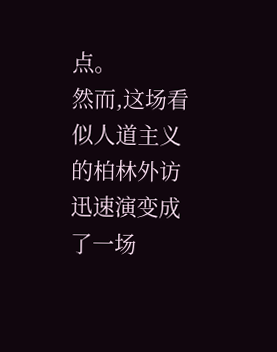点。
然而,这场看似人道主义的柏林外访迅速演变成了一场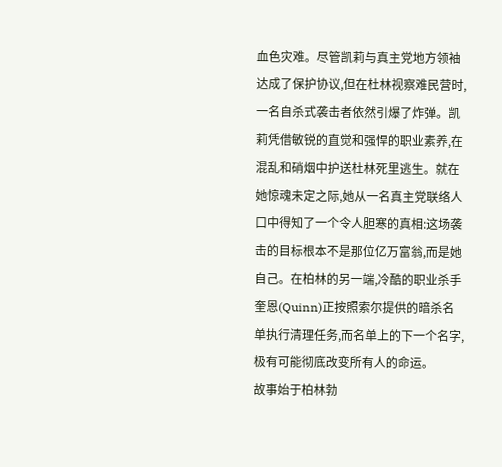血色灾难。尽管凯莉与真主党地方领袖达成了保护协议,但在杜林视察难民营时,一名自杀式袭击者依然引爆了炸弹。凯莉凭借敏锐的直觉和强悍的职业素养,在混乱和硝烟中护送杜林死里逃生。就在她惊魂未定之际,她从一名真主党联络人口中得知了一个令人胆寒的真相:这场袭击的目标根本不是那位亿万富翁,而是她自己。在柏林的另一端,冷酷的职业杀手奎恩(Quinn)正按照索尔提供的暗杀名单执行清理任务,而名单上的下一个名字,极有可能彻底改变所有人的命运。
故事始于柏林勃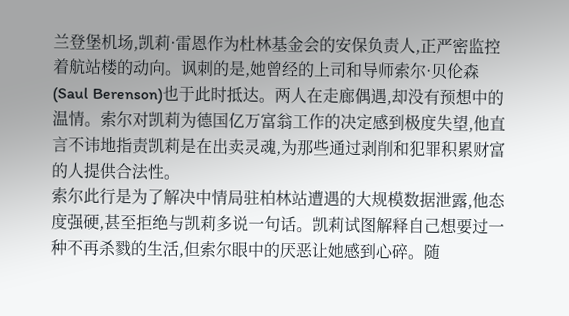兰登堡机场,凯莉·雷恩作为杜林基金会的安保负责人,正严密监控着航站楼的动向。讽刺的是,她曾经的上司和导师索尔·贝伦森(Saul Berenson)也于此时抵达。两人在走廊偶遇,却没有预想中的温情。索尔对凯莉为德国亿万富翁工作的决定感到极度失望,他直言不讳地指责凯莉是在出卖灵魂,为那些通过剥削和犯罪积累财富的人提供合法性。
索尔此行是为了解决中情局驻柏林站遭遇的大规模数据泄露,他态度强硬,甚至拒绝与凯莉多说一句话。凯莉试图解释自己想要过一种不再杀戮的生活,但索尔眼中的厌恶让她感到心碎。随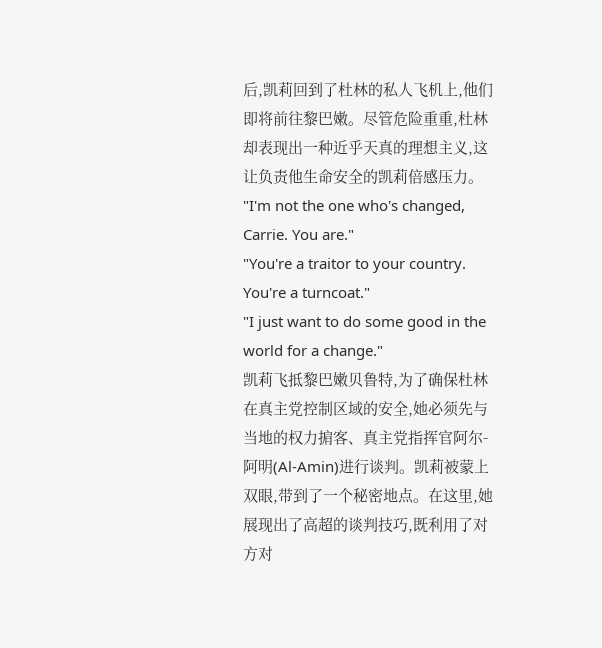后,凯莉回到了杜林的私人飞机上,他们即将前往黎巴嫩。尽管危险重重,杜林却表现出一种近乎天真的理想主义,这让负责他生命安全的凯莉倍感压力。
"I'm not the one who's changed, Carrie. You are."
"You're a traitor to your country. You're a turncoat."
"I just want to do some good in the world for a change."
凯莉飞抵黎巴嫩贝鲁特,为了确保杜林在真主党控制区域的安全,她必须先与当地的权力掮客、真主党指挥官阿尔-阿明(Al-Amin)进行谈判。凯莉被蒙上双眼,带到了一个秘密地点。在这里,她展现出了高超的谈判技巧,既利用了对方对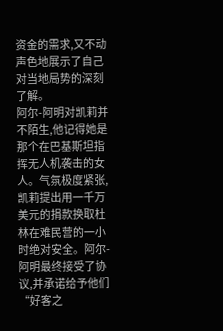资金的需求,又不动声色地展示了自己对当地局势的深刻了解。
阿尔-阿明对凯莉并不陌生,他记得她是那个在巴基斯坦指挥无人机袭击的女人。气氛极度紧张,凯莉提出用一千万美元的捐款换取杜林在难民营的一小时绝对安全。阿尔-阿明最终接受了协议,并承诺给予他们“好客之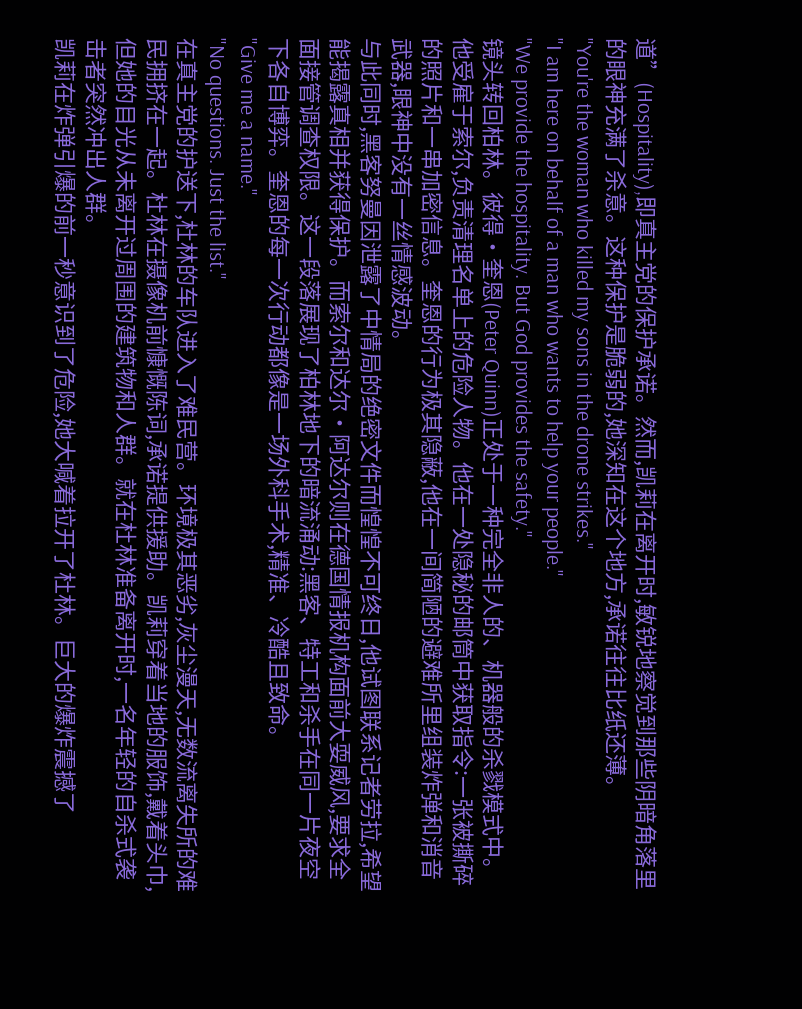道”(Hospitality),即真主党的保护承诺。然而,凯莉在离开时,敏锐地察觉到那些阴暗角落里的眼神充满了杀意。这种保护是脆弱的,她深知在这个地方,承诺往往比纸还薄。
"You're the woman who killed my sons in the drone strikes."
"I am here on behalf of a man who wants to help your people."
"We provide the hospitality. But God provides the safety."
镜头转回柏林。彼得·奎恩(Peter Quinn)正处于一种完全非人的、机器般的杀戮模式中。他受雇于索尔,负责清理名单上的危险人物。他在一处隐秘的邮筒中获取指令:一张被撕碎的照片和一串加密信息。奎恩的行为极其隐蔽,他在一间简陋的避难所里组装炸弹和消音武器,眼神中没有一丝情感波动。
与此同时,黑客努曼因泄露了中情局的绝密文件而惶惶不可终日,他试图联系记者劳拉,希望能揭露真相并获得保护。而索尔和达尔·阿达尔则在德国情报机构面前大耍威风,要求全面接管调查权限。这一段落展现了柏林地下的暗流涌动:黑客、特工和杀手在同一片夜空下各自博弈。奎恩的每一次行动都像是一场外科手术,精准、冷酷且致命。
"Give me a name."
"No questions. Just the list."
在真主党的护送下,杜林的车队进入了难民营。环境极其恶劣,灰尘漫天,无数流离失所的难民拥挤在一起。杜林在摄像机前慷慨陈词,承诺提供援助。凯莉穿着当地的服饰,戴着头巾,但她的目光从未离开过周围的建筑物和人群。就在杜林准备离开时,一名年轻的自杀式袭击者突然冲出人群。
凯莉在炸弹引爆的前一秒意识到了危险,她大喊着拉开了杜林。巨大的爆炸震撼了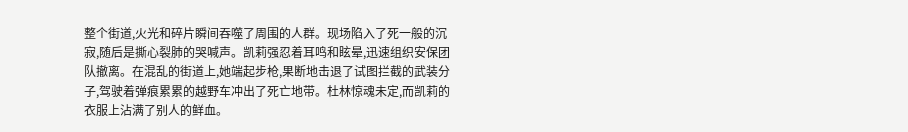整个街道,火光和碎片瞬间吞噬了周围的人群。现场陷入了死一般的沉寂,随后是撕心裂肺的哭喊声。凯莉强忍着耳鸣和眩晕,迅速组织安保团队撤离。在混乱的街道上,她端起步枪,果断地击退了试图拦截的武装分子,驾驶着弹痕累累的越野车冲出了死亡地带。杜林惊魂未定,而凯莉的衣服上沾满了别人的鲜血。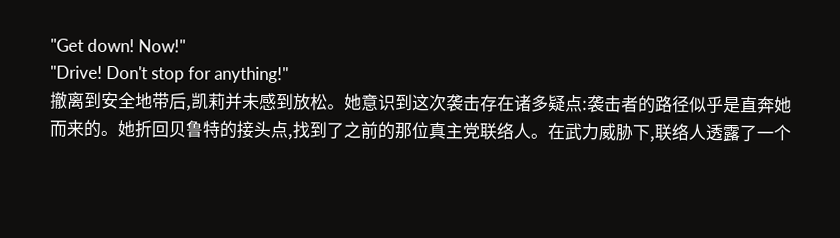"Get down! Now!"
"Drive! Don't stop for anything!"
撤离到安全地带后,凯莉并未感到放松。她意识到这次袭击存在诸多疑点:袭击者的路径似乎是直奔她而来的。她折回贝鲁特的接头点,找到了之前的那位真主党联络人。在武力威胁下,联络人透露了一个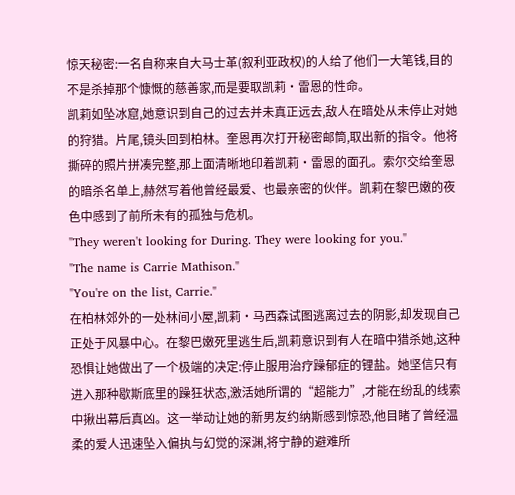惊天秘密:一名自称来自大马士革(叙利亚政权)的人给了他们一大笔钱,目的不是杀掉那个慷慨的慈善家,而是要取凯莉·雷恩的性命。
凯莉如坠冰窟,她意识到自己的过去并未真正远去,敌人在暗处从未停止对她的狩猎。片尾,镜头回到柏林。奎恩再次打开秘密邮筒,取出新的指令。他将撕碎的照片拼凑完整,那上面清晰地印着凯莉·雷恩的面孔。索尔交给奎恩的暗杀名单上,赫然写着他曾经最爱、也最亲密的伙伴。凯莉在黎巴嫩的夜色中感到了前所未有的孤独与危机。
"They weren't looking for During. They were looking for you."
"The name is Carrie Mathison."
"You're on the list, Carrie."
在柏林郊外的一处林间小屋,凯莉·马西森试图逃离过去的阴影,却发现自己正处于风暴中心。在黎巴嫩死里逃生后,凯莉意识到有人在暗中猎杀她,这种恐惧让她做出了一个极端的决定:停止服用治疗躁郁症的锂盐。她坚信只有进入那种歇斯底里的躁狂状态,激活她所谓的“超能力”,才能在纷乱的线索中揪出幕后真凶。这一举动让她的新男友约纳斯感到惊恐,他目睹了曾经温柔的爱人迅速坠入偏执与幻觉的深渊,将宁静的避难所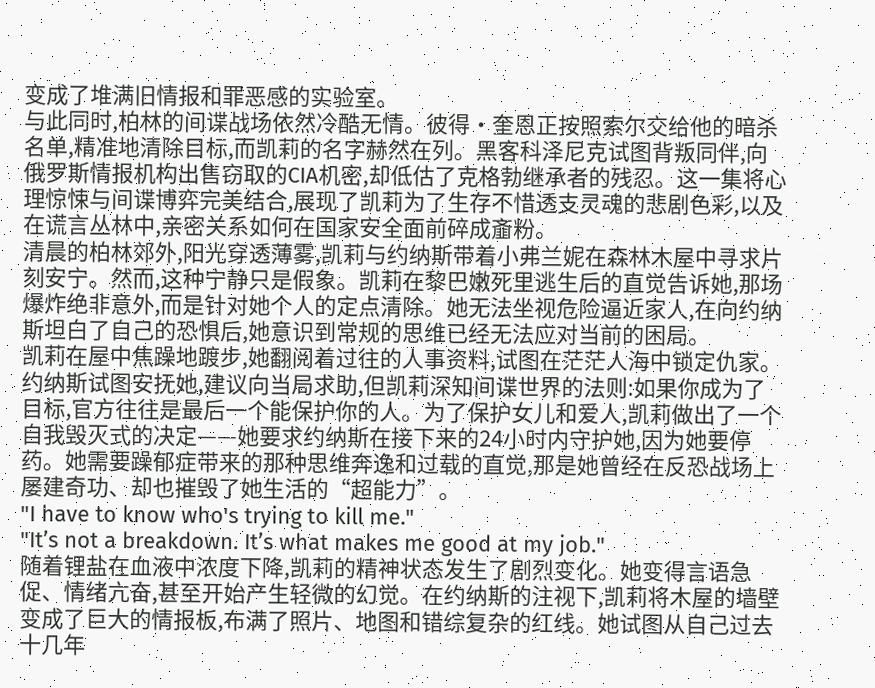变成了堆满旧情报和罪恶感的实验室。
与此同时,柏林的间谍战场依然冷酷无情。彼得·奎恩正按照索尔交给他的暗杀名单,精准地清除目标,而凯莉的名字赫然在列。黑客科泽尼克试图背叛同伴,向俄罗斯情报机构出售窃取的CIA机密,却低估了克格勃继承者的残忍。这一集将心理惊悚与间谍博弈完美结合,展现了凯莉为了生存不惜透支灵魂的悲剧色彩,以及在谎言丛林中,亲密关系如何在国家安全面前碎成齑粉。
清晨的柏林郊外,阳光穿透薄雾,凯莉与约纳斯带着小弗兰妮在森林木屋中寻求片刻安宁。然而,这种宁静只是假象。凯莉在黎巴嫩死里逃生后的直觉告诉她,那场爆炸绝非意外,而是针对她个人的定点清除。她无法坐视危险逼近家人,在向约纳斯坦白了自己的恐惧后,她意识到常规的思维已经无法应对当前的困局。
凯莉在屋中焦躁地踱步,她翻阅着过往的人事资料,试图在茫茫人海中锁定仇家。约纳斯试图安抚她,建议向当局求助,但凯莉深知间谍世界的法则:如果你成为了目标,官方往往是最后一个能保护你的人。为了保护女儿和爱人,凯莉做出了一个自我毁灭式的决定——她要求约纳斯在接下来的24小时内守护她,因为她要停药。她需要躁郁症带来的那种思维奔逸和过载的直觉,那是她曾经在反恐战场上屡建奇功、却也摧毁了她生活的“超能力”。
"I have to know who's trying to kill me."
"It’s not a breakdown. It’s what makes me good at my job."
随着锂盐在血液中浓度下降,凯莉的精神状态发生了剧烈变化。她变得言语急促、情绪亢奋,甚至开始产生轻微的幻觉。在约纳斯的注视下,凯莉将木屋的墙壁变成了巨大的情报板,布满了照片、地图和错综复杂的红线。她试图从自己过去十几年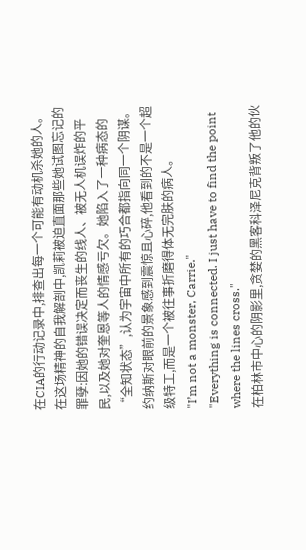在CIA的行动记录中,排查出每一个可能有动机杀她的人。
在这场精神的自我解剖中,凯莉被迫直面那些她试图忘记的罪孽:因她的错误决定而丧生的线人、被无人机误炸的平民,以及她对奎恩等人的情感亏欠。她陷入了一种病态的“全知状态”,认为宇宙中所有的巧合都指向同一个阴谋。约纳斯对眼前的景象感到震惊且心碎,他看到的不是一个超级特工,而是一个被往事折磨得体无完肤的病人。
"I’m not a monster, Carrie."
"Everything is connected. I just have to find the point where the lines cross."
在柏林市中心的阴影里,贪婪的黑客科泽尼克背叛了他的伙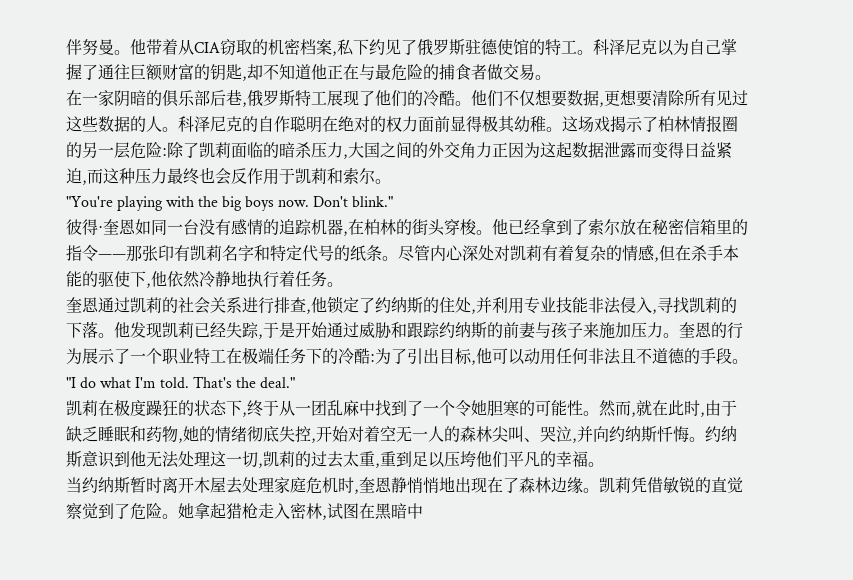伴努曼。他带着从CIA窃取的机密档案,私下约见了俄罗斯驻德使馆的特工。科泽尼克以为自己掌握了通往巨额财富的钥匙,却不知道他正在与最危险的捕食者做交易。
在一家阴暗的俱乐部后巷,俄罗斯特工展现了他们的冷酷。他们不仅想要数据,更想要清除所有见过这些数据的人。科泽尼克的自作聪明在绝对的权力面前显得极其幼稚。这场戏揭示了柏林情报圈的另一层危险:除了凯莉面临的暗杀压力,大国之间的外交角力正因为这起数据泄露而变得日益紧迫,而这种压力最终也会反作用于凯莉和索尔。
"You're playing with the big boys now. Don't blink."
彼得·奎恩如同一台没有感情的追踪机器,在柏林的街头穿梭。他已经拿到了索尔放在秘密信箱里的指令——那张印有凯莉名字和特定代号的纸条。尽管内心深处对凯莉有着复杂的情感,但在杀手本能的驱使下,他依然冷静地执行着任务。
奎恩通过凯莉的社会关系进行排查,他锁定了约纳斯的住处,并利用专业技能非法侵入,寻找凯莉的下落。他发现凯莉已经失踪,于是开始通过威胁和跟踪约纳斯的前妻与孩子来施加压力。奎恩的行为展示了一个职业特工在极端任务下的冷酷:为了引出目标,他可以动用任何非法且不道德的手段。
"I do what I'm told. That's the deal."
凯莉在极度躁狂的状态下,终于从一团乱麻中找到了一个令她胆寒的可能性。然而,就在此时,由于缺乏睡眠和药物,她的情绪彻底失控,开始对着空无一人的森林尖叫、哭泣,并向约纳斯忏悔。约纳斯意识到他无法处理这一切,凯莉的过去太重,重到足以压垮他们平凡的幸福。
当约纳斯暂时离开木屋去处理家庭危机时,奎恩静悄悄地出现在了森林边缘。凯莉凭借敏锐的直觉察觉到了危险。她拿起猎枪走入密林,试图在黑暗中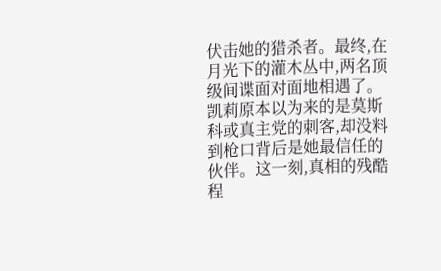伏击她的猎杀者。最终,在月光下的灌木丛中,两名顶级间谍面对面地相遇了。凯莉原本以为来的是莫斯科或真主党的刺客,却没料到枪口背后是她最信任的伙伴。这一刻,真相的残酷程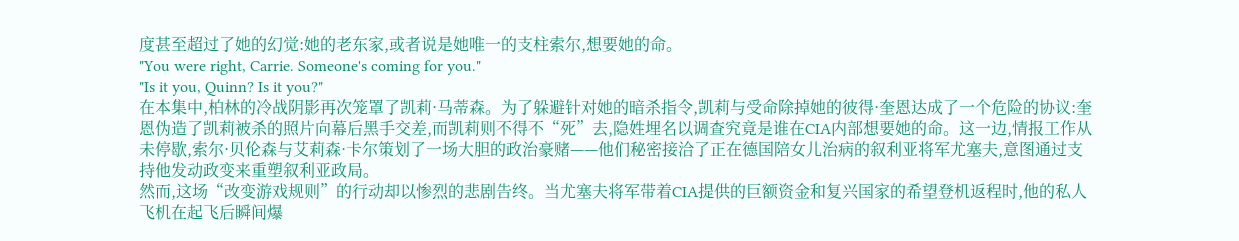度甚至超过了她的幻觉:她的老东家,或者说是她唯一的支柱索尔,想要她的命。
"You were right, Carrie. Someone's coming for you."
"Is it you, Quinn? Is it you?"
在本集中,柏林的冷战阴影再次笼罩了凯莉·马蒂森。为了躲避针对她的暗杀指令,凯莉与受命除掉她的彼得·奎恩达成了一个危险的协议:奎恩伪造了凯莉被杀的照片向幕后黑手交差,而凯莉则不得不“死”去,隐姓埋名以调查究竟是谁在CIA内部想要她的命。这一边,情报工作从未停歇,索尔·贝伦森与艾莉森·卡尔策划了一场大胆的政治豪赌——他们秘密接洽了正在德国陪女儿治病的叙利亚将军尤塞夫,意图通过支持他发动政变来重塑叙利亚政局。
然而,这场“改变游戏规则”的行动却以惨烈的悲剧告终。当尤塞夫将军带着CIA提供的巨额资金和复兴国家的希望登机返程时,他的私人飞机在起飞后瞬间爆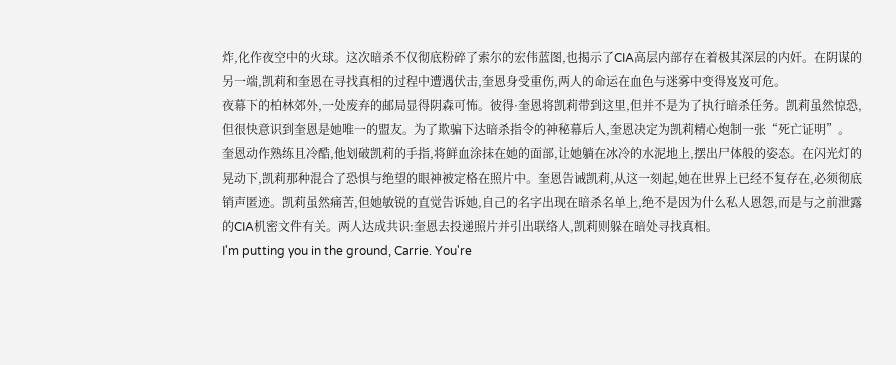炸,化作夜空中的火球。这次暗杀不仅彻底粉碎了索尔的宏伟蓝图,也揭示了CIA高层内部存在着极其深层的内奸。在阴谋的另一端,凯莉和奎恩在寻找真相的过程中遭遇伏击,奎恩身受重伤,两人的命运在血色与迷雾中变得岌岌可危。
夜幕下的柏林郊外,一处废弃的邮局显得阴森可怖。彼得·奎恩将凯莉带到这里,但并不是为了执行暗杀任务。凯莉虽然惊恐,但很快意识到奎恩是她唯一的盟友。为了欺骗下达暗杀指令的神秘幕后人,奎恩决定为凯莉精心炮制一张“死亡证明”。
奎恩动作熟练且冷酷,他划破凯莉的手指,将鲜血涂抹在她的面部,让她躺在冰冷的水泥地上,摆出尸体般的姿态。在闪光灯的晃动下,凯莉那种混合了恐惧与绝望的眼神被定格在照片中。奎恩告诫凯莉,从这一刻起,她在世界上已经不复存在,必须彻底销声匿迹。凯莉虽然痛苦,但她敏锐的直觉告诉她,自己的名字出现在暗杀名单上,绝不是因为什么私人恩怨,而是与之前泄露的CIA机密文件有关。两人达成共识:奎恩去投递照片并引出联络人,凯莉则躲在暗处寻找真相。
I'm putting you in the ground, Carrie. You're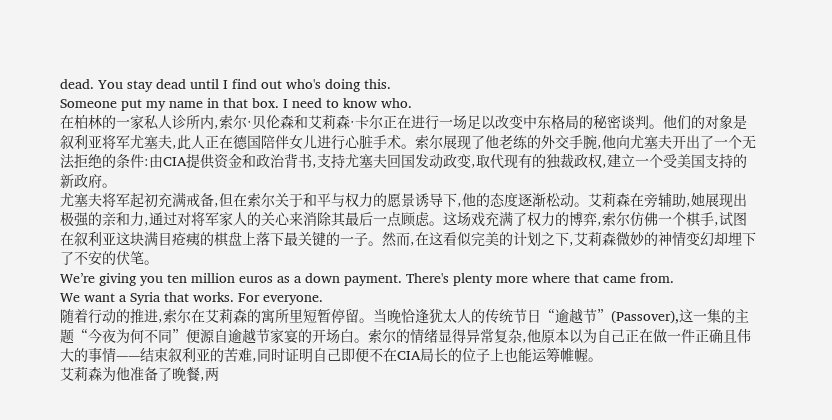dead. You stay dead until I find out who's doing this.
Someone put my name in that box. I need to know who.
在柏林的一家私人诊所内,索尔·贝伦森和艾莉森·卡尔正在进行一场足以改变中东格局的秘密谈判。他们的对象是叙利亚将军尤塞夫,此人正在德国陪伴女儿进行心脏手术。索尔展现了他老练的外交手腕,他向尤塞夫开出了一个无法拒绝的条件:由CIA提供资金和政治背书,支持尤塞夫回国发动政变,取代现有的独裁政权,建立一个受美国支持的新政府。
尤塞夫将军起初充满戒备,但在索尔关于和平与权力的愿景诱导下,他的态度逐渐松动。艾莉森在旁辅助,她展现出极强的亲和力,通过对将军家人的关心来消除其最后一点顾虑。这场戏充满了权力的博弈,索尔仿佛一个棋手,试图在叙利亚这块满目疮痍的棋盘上落下最关键的一子。然而,在这看似完美的计划之下,艾莉森微妙的神情变幻却埋下了不安的伏笔。
We’re giving you ten million euros as a down payment. There's plenty more where that came from.
We want a Syria that works. For everyone.
随着行动的推进,索尔在艾莉森的寓所里短暂停留。当晚恰逢犹太人的传统节日“逾越节”(Passover),这一集的主题“今夜为何不同”便源自逾越节家宴的开场白。索尔的情绪显得异常复杂,他原本以为自己正在做一件正确且伟大的事情——结束叙利亚的苦难,同时证明自己即便不在CIA局长的位子上也能运筹帷幄。
艾莉森为他准备了晚餐,两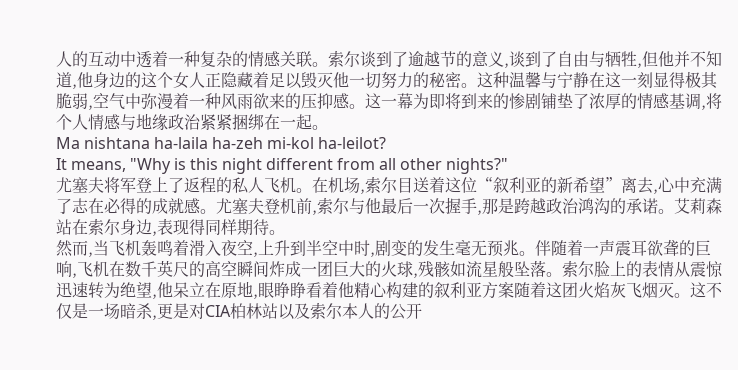人的互动中透着一种复杂的情感关联。索尔谈到了逾越节的意义,谈到了自由与牺牲,但他并不知道,他身边的这个女人正隐藏着足以毁灭他一切努力的秘密。这种温馨与宁静在这一刻显得极其脆弱,空气中弥漫着一种风雨欲来的压抑感。这一幕为即将到来的惨剧铺垫了浓厚的情感基调,将个人情感与地缘政治紧紧捆绑在一起。
Ma nishtana ha-laila ha-zeh mi-kol ha-leilot?
It means, "Why is this night different from all other nights?"
尤塞夫将军登上了返程的私人飞机。在机场,索尔目送着这位“叙利亚的新希望”离去,心中充满了志在必得的成就感。尤塞夫登机前,索尔与他最后一次握手,那是跨越政治鸿沟的承诺。艾莉森站在索尔身边,表现得同样期待。
然而,当飞机轰鸣着滑入夜空,上升到半空中时,剧变的发生毫无预兆。伴随着一声震耳欲聋的巨响,飞机在数千英尺的高空瞬间炸成一团巨大的火球,残骸如流星般坠落。索尔脸上的表情从震惊迅速转为绝望,他呆立在原地,眼睁睁看着他精心构建的叙利亚方案随着这团火焰灰飞烟灭。这不仅是一场暗杀,更是对CIA柏林站以及索尔本人的公开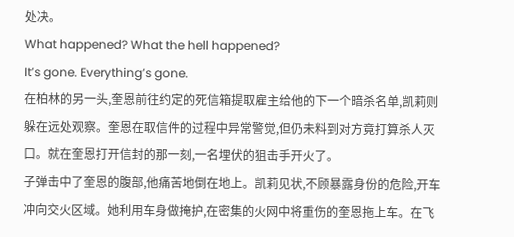处决。
What happened? What the hell happened?
It’s gone. Everything’s gone.
在柏林的另一头,奎恩前往约定的死信箱提取雇主给他的下一个暗杀名单,凯莉则躲在远处观察。奎恩在取信件的过程中异常警觉,但仍未料到对方竟打算杀人灭口。就在奎恩打开信封的那一刻,一名埋伏的狙击手开火了。
子弹击中了奎恩的腹部,他痛苦地倒在地上。凯莉见状,不顾暴露身份的危险,开车冲向交火区域。她利用车身做掩护,在密集的火网中将重伤的奎恩拖上车。在飞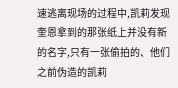速逃离现场的过程中,凯莉发现奎恩拿到的那张纸上并没有新的名字,只有一张偷拍的、他们之前伪造的凯莉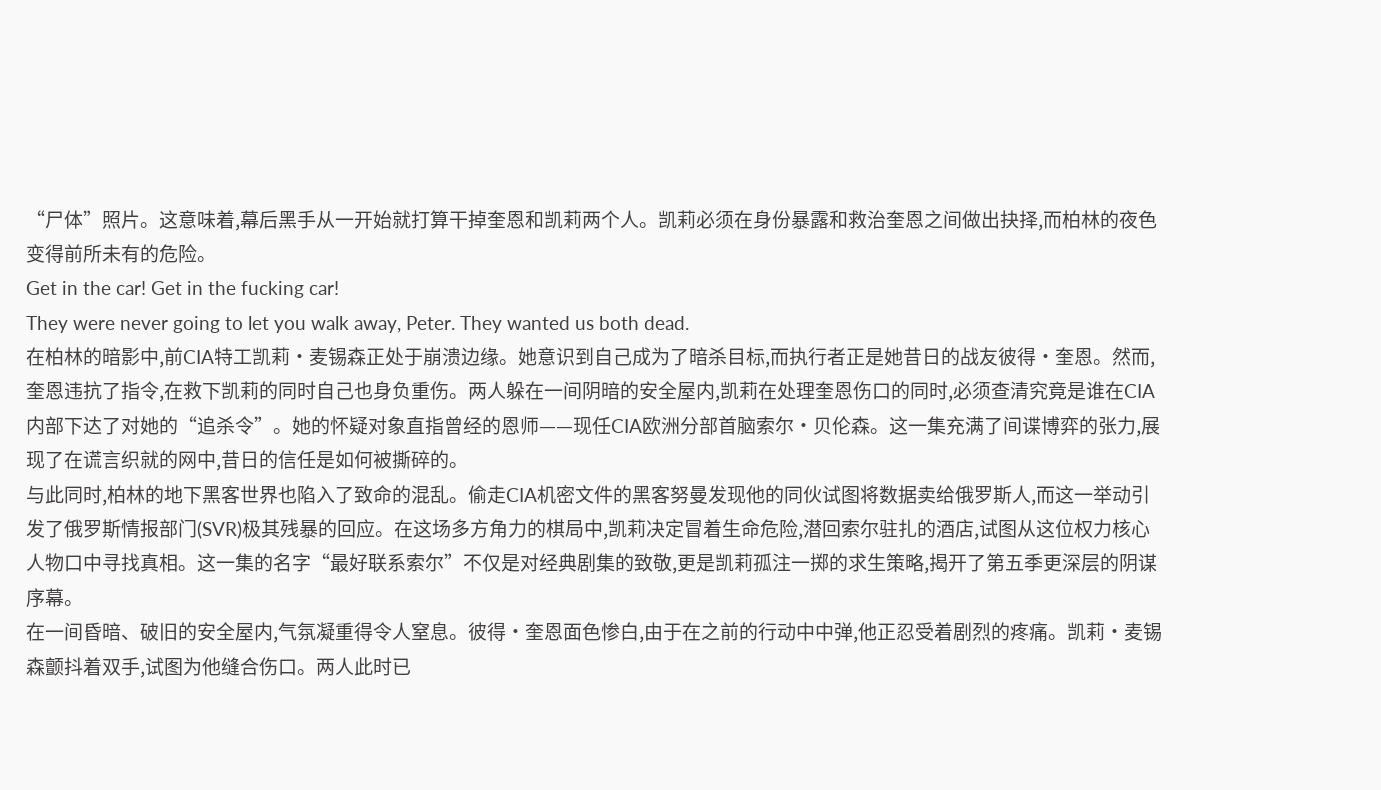“尸体”照片。这意味着,幕后黑手从一开始就打算干掉奎恩和凯莉两个人。凯莉必须在身份暴露和救治奎恩之间做出抉择,而柏林的夜色变得前所未有的危险。
Get in the car! Get in the fucking car!
They were never going to let you walk away, Peter. They wanted us both dead.
在柏林的暗影中,前CIA特工凯莉·麦锡森正处于崩溃边缘。她意识到自己成为了暗杀目标,而执行者正是她昔日的战友彼得·奎恩。然而,奎恩违抗了指令,在救下凯莉的同时自己也身负重伤。两人躲在一间阴暗的安全屋内,凯莉在处理奎恩伤口的同时,必须查清究竟是谁在CIA内部下达了对她的“追杀令”。她的怀疑对象直指曾经的恩师——现任CIA欧洲分部首脑索尔·贝伦森。这一集充满了间谍博弈的张力,展现了在谎言织就的网中,昔日的信任是如何被撕碎的。
与此同时,柏林的地下黑客世界也陷入了致命的混乱。偷走CIA机密文件的黑客努曼发现他的同伙试图将数据卖给俄罗斯人,而这一举动引发了俄罗斯情报部门(SVR)极其残暴的回应。在这场多方角力的棋局中,凯莉决定冒着生命危险,潜回索尔驻扎的酒店,试图从这位权力核心人物口中寻找真相。这一集的名字“最好联系索尔”不仅是对经典剧集的致敬,更是凯莉孤注一掷的求生策略,揭开了第五季更深层的阴谋序幕。
在一间昏暗、破旧的安全屋内,气氛凝重得令人窒息。彼得·奎恩面色惨白,由于在之前的行动中中弹,他正忍受着剧烈的疼痛。凯莉·麦锡森颤抖着双手,试图为他缝合伤口。两人此时已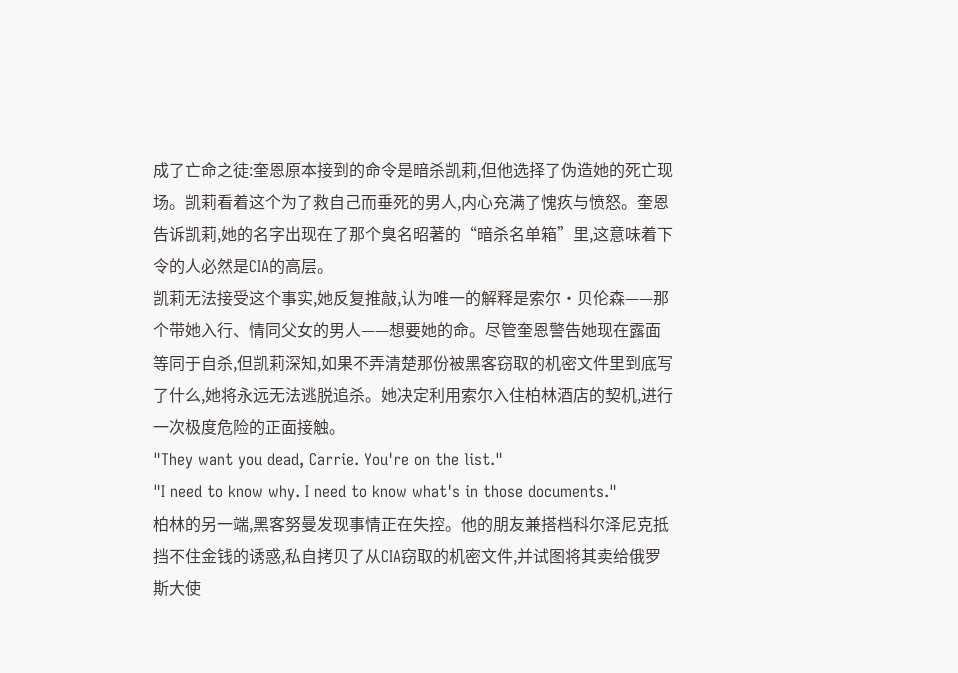成了亡命之徒:奎恩原本接到的命令是暗杀凯莉,但他选择了伪造她的死亡现场。凯莉看着这个为了救自己而垂死的男人,内心充满了愧疚与愤怒。奎恩告诉凯莉,她的名字出现在了那个臭名昭著的“暗杀名单箱”里,这意味着下令的人必然是CIA的高层。
凯莉无法接受这个事实,她反复推敲,认为唯一的解释是索尔·贝伦森——那个带她入行、情同父女的男人——想要她的命。尽管奎恩警告她现在露面等同于自杀,但凯莉深知,如果不弄清楚那份被黑客窃取的机密文件里到底写了什么,她将永远无法逃脱追杀。她决定利用索尔入住柏林酒店的契机,进行一次极度危险的正面接触。
"They want you dead, Carrie. You're on the list."
"I need to know why. I need to know what's in those documents."
柏林的另一端,黑客努曼发现事情正在失控。他的朋友兼搭档科尔泽尼克抵挡不住金钱的诱惑,私自拷贝了从CIA窃取的机密文件,并试图将其卖给俄罗斯大使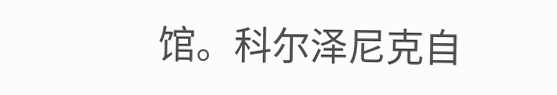馆。科尔泽尼克自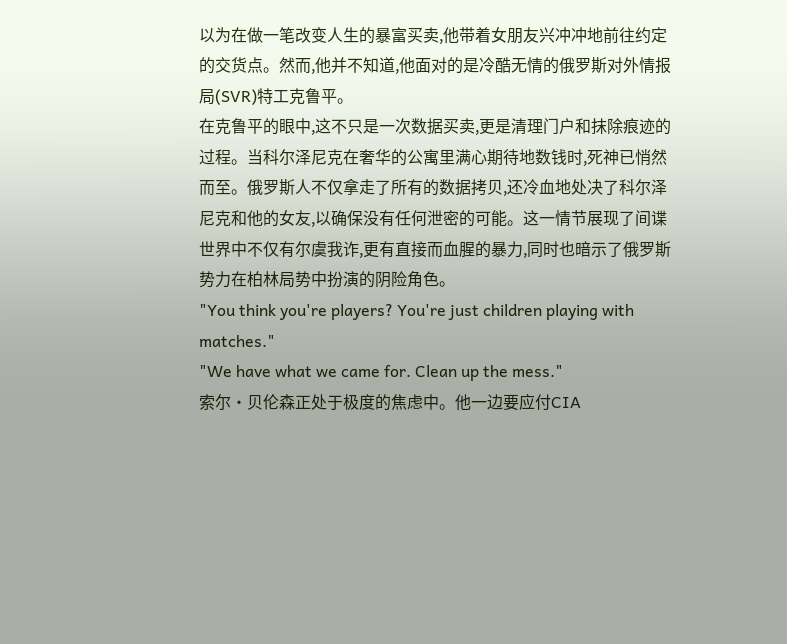以为在做一笔改变人生的暴富买卖,他带着女朋友兴冲冲地前往约定的交货点。然而,他并不知道,他面对的是冷酷无情的俄罗斯对外情报局(SVR)特工克鲁平。
在克鲁平的眼中,这不只是一次数据买卖,更是清理门户和抹除痕迹的过程。当科尔泽尼克在奢华的公寓里满心期待地数钱时,死神已悄然而至。俄罗斯人不仅拿走了所有的数据拷贝,还冷血地处决了科尔泽尼克和他的女友,以确保没有任何泄密的可能。这一情节展现了间谍世界中不仅有尔虞我诈,更有直接而血腥的暴力,同时也暗示了俄罗斯势力在柏林局势中扮演的阴险角色。
"You think you're players? You're just children playing with matches."
"We have what we came for. Clean up the mess."
索尔·贝伦森正处于极度的焦虑中。他一边要应付CIA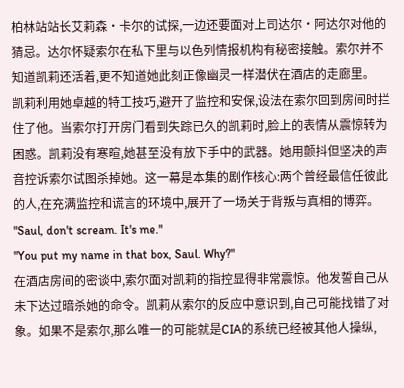柏林站站长艾莉森·卡尔的试探,一边还要面对上司达尔·阿达尔对他的猜忌。达尔怀疑索尔在私下里与以色列情报机构有秘密接触。索尔并不知道凯莉还活着,更不知道她此刻正像幽灵一样潜伏在酒店的走廊里。
凯莉利用她卓越的特工技巧,避开了监控和安保,设法在索尔回到房间时拦住了他。当索尔打开房门看到失踪已久的凯莉时,脸上的表情从震惊转为困惑。凯莉没有寒暄,她甚至没有放下手中的武器。她用颤抖但坚决的声音控诉索尔试图杀掉她。这一幕是本集的剧作核心:两个曾经最信任彼此的人,在充满监控和谎言的环境中,展开了一场关于背叛与真相的博弈。
"Saul, don't scream. It's me."
"You put my name in that box, Saul. Why?"
在酒店房间的密谈中,索尔面对凯莉的指控显得非常震惊。他发誓自己从未下达过暗杀她的命令。凯莉从索尔的反应中意识到,自己可能找错了对象。如果不是索尔,那么唯一的可能就是CIA的系统已经被其他人操纵,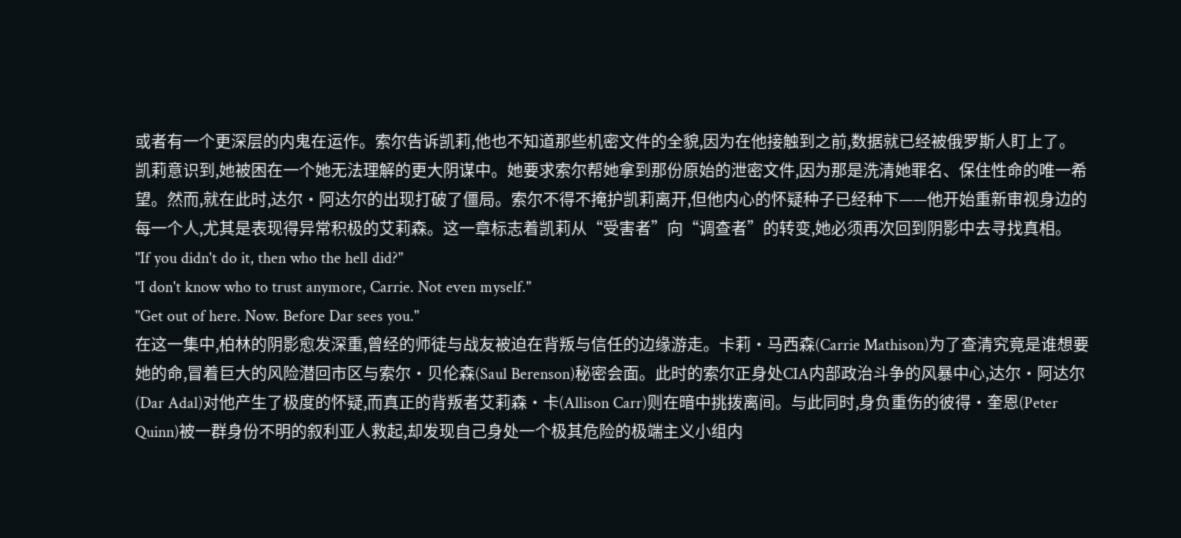或者有一个更深层的内鬼在运作。索尔告诉凯莉,他也不知道那些机密文件的全貌,因为在他接触到之前,数据就已经被俄罗斯人盯上了。
凯莉意识到,她被困在一个她无法理解的更大阴谋中。她要求索尔帮她拿到那份原始的泄密文件,因为那是洗清她罪名、保住性命的唯一希望。然而,就在此时,达尔·阿达尔的出现打破了僵局。索尔不得不掩护凯莉离开,但他内心的怀疑种子已经种下——他开始重新审视身边的每一个人,尤其是表现得异常积极的艾莉森。这一章标志着凯莉从“受害者”向“调查者”的转变,她必须再次回到阴影中去寻找真相。
"If you didn't do it, then who the hell did?"
"I don't know who to trust anymore, Carrie. Not even myself."
"Get out of here. Now. Before Dar sees you."
在这一集中,柏林的阴影愈发深重,曾经的师徒与战友被迫在背叛与信任的边缘游走。卡莉·马西森(Carrie Mathison)为了查清究竟是谁想要她的命,冒着巨大的风险潜回市区与索尔·贝伦森(Saul Berenson)秘密会面。此时的索尔正身处CIA内部政治斗争的风暴中心,达尔·阿达尔(Dar Adal)对他产生了极度的怀疑,而真正的背叛者艾莉森·卡(Allison Carr)则在暗中挑拨离间。与此同时,身负重伤的彼得·奎恩(Peter Quinn)被一群身份不明的叙利亚人救起,却发现自己身处一个极其危险的极端主义小组内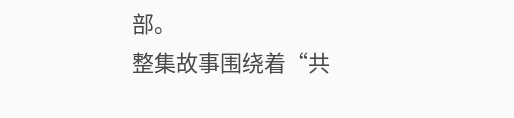部。
整集故事围绕着“共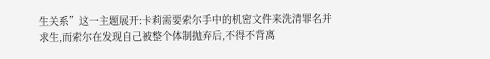生关系”这一主题展开:卡莉需要索尔手中的机密文件来洗清罪名并求生,而索尔在发现自己被整个体制抛弃后,不得不背离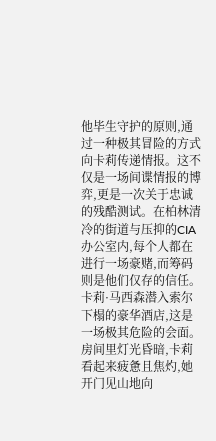他毕生守护的原则,通过一种极其冒险的方式向卡莉传递情报。这不仅是一场间谍情报的博弈,更是一次关于忠诚的残酷测试。在柏林清冷的街道与压抑的CIA办公室内,每个人都在进行一场豪赌,而筹码则是他们仅存的信任。
卡莉·马西森潜入索尔下榻的豪华酒店,这是一场极其危险的会面。房间里灯光昏暗,卡莉看起来疲惫且焦灼,她开门见山地向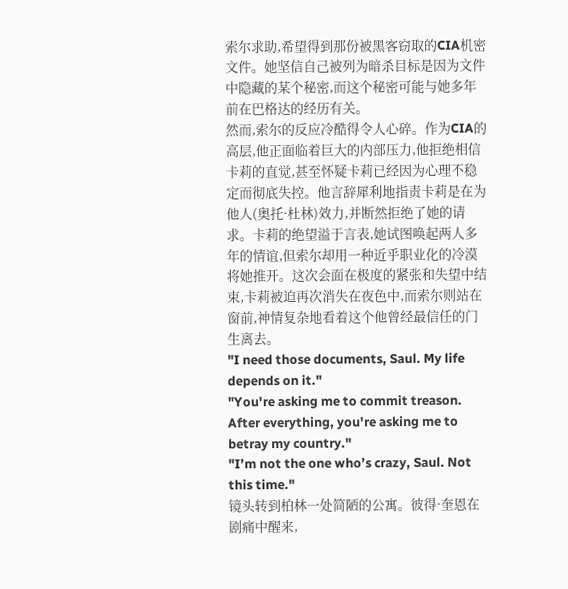索尔求助,希望得到那份被黑客窃取的CIA机密文件。她坚信自己被列为暗杀目标是因为文件中隐藏的某个秘密,而这个秘密可能与她多年前在巴格达的经历有关。
然而,索尔的反应冷酷得令人心碎。作为CIA的高层,他正面临着巨大的内部压力,他拒绝相信卡莉的直觉,甚至怀疑卡莉已经因为心理不稳定而彻底失控。他言辞犀利地指责卡莉是在为他人(奥托·杜林)效力,并断然拒绝了她的请求。卡莉的绝望溢于言表,她试图唤起两人多年的情谊,但索尔却用一种近乎职业化的冷漠将她推开。这次会面在极度的紧张和失望中结束,卡莉被迫再次消失在夜色中,而索尔则站在窗前,神情复杂地看着这个他曾经最信任的门生离去。
"I need those documents, Saul. My life depends on it."
"You're asking me to commit treason. After everything, you're asking me to betray my country."
"I’m not the one who’s crazy, Saul. Not this time."
镜头转到柏林一处简陋的公寓。彼得·奎恩在剧痛中醒来,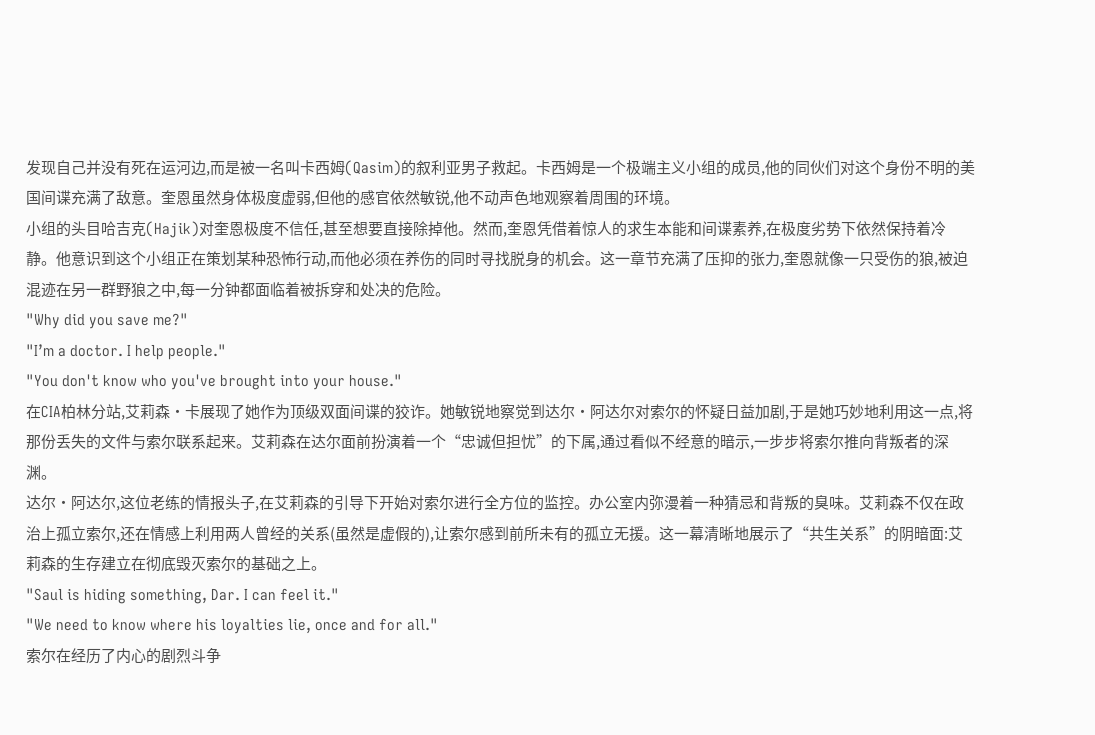发现自己并没有死在运河边,而是被一名叫卡西姆(Qasim)的叙利亚男子救起。卡西姆是一个极端主义小组的成员,他的同伙们对这个身份不明的美国间谍充满了敌意。奎恩虽然身体极度虚弱,但他的感官依然敏锐,他不动声色地观察着周围的环境。
小组的头目哈吉克(Hajik)对奎恩极度不信任,甚至想要直接除掉他。然而,奎恩凭借着惊人的求生本能和间谍素养,在极度劣势下依然保持着冷静。他意识到这个小组正在策划某种恐怖行动,而他必须在养伤的同时寻找脱身的机会。这一章节充满了压抑的张力,奎恩就像一只受伤的狼,被迫混迹在另一群野狼之中,每一分钟都面临着被拆穿和处决的危险。
"Why did you save me?"
"I’m a doctor. I help people."
"You don't know who you've brought into your house."
在CIA柏林分站,艾莉森·卡展现了她作为顶级双面间谍的狡诈。她敏锐地察觉到达尔·阿达尔对索尔的怀疑日益加剧,于是她巧妙地利用这一点,将那份丢失的文件与索尔联系起来。艾莉森在达尔面前扮演着一个“忠诚但担忧”的下属,通过看似不经意的暗示,一步步将索尔推向背叛者的深渊。
达尔·阿达尔,这位老练的情报头子,在艾莉森的引导下开始对索尔进行全方位的监控。办公室内弥漫着一种猜忌和背叛的臭味。艾莉森不仅在政治上孤立索尔,还在情感上利用两人曾经的关系(虽然是虚假的),让索尔感到前所未有的孤立无援。这一幕清晰地展示了“共生关系”的阴暗面:艾莉森的生存建立在彻底毁灭索尔的基础之上。
"Saul is hiding something, Dar. I can feel it."
"We need to know where his loyalties lie, once and for all."
索尔在经历了内心的剧烈斗争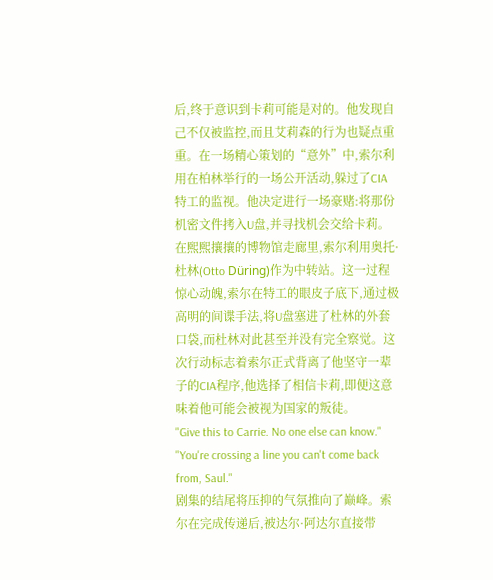后,终于意识到卡莉可能是对的。他发现自己不仅被监控,而且艾莉森的行为也疑点重重。在一场精心策划的“意外”中,索尔利用在柏林举行的一场公开活动,躲过了CIA特工的监视。他决定进行一场豪赌:将那份机密文件拷入U盘,并寻找机会交给卡莉。
在熙熙攘攘的博物馆走廊里,索尔利用奥托·杜林(Otto Düring)作为中转站。这一过程惊心动魄,索尔在特工的眼皮子底下,通过极高明的间谍手法,将U盘塞进了杜林的外套口袋,而杜林对此甚至并没有完全察觉。这次行动标志着索尔正式背离了他坚守一辈子的CIA程序,他选择了相信卡莉,即便这意味着他可能会被视为国家的叛徒。
"Give this to Carrie. No one else can know."
"You're crossing a line you can't come back from, Saul."
剧集的结尾将压抑的气氛推向了巅峰。索尔在完成传递后,被达尔·阿达尔直接带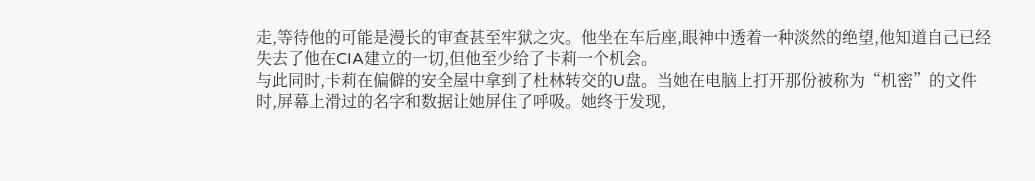走,等待他的可能是漫长的审查甚至牢狱之灾。他坐在车后座,眼神中透着一种淡然的绝望,他知道自己已经失去了他在CIA建立的一切,但他至少给了卡莉一个机会。
与此同时,卡莉在偏僻的安全屋中拿到了杜林转交的U盘。当她在电脑上打开那份被称为“机密”的文件时,屏幕上滑过的名字和数据让她屏住了呼吸。她终于发现,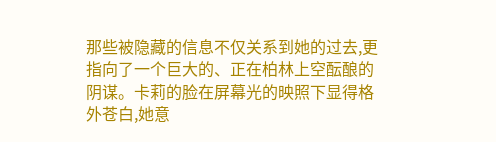那些被隐藏的信息不仅关系到她的过去,更指向了一个巨大的、正在柏林上空酝酿的阴谋。卡莉的脸在屏幕光的映照下显得格外苍白,她意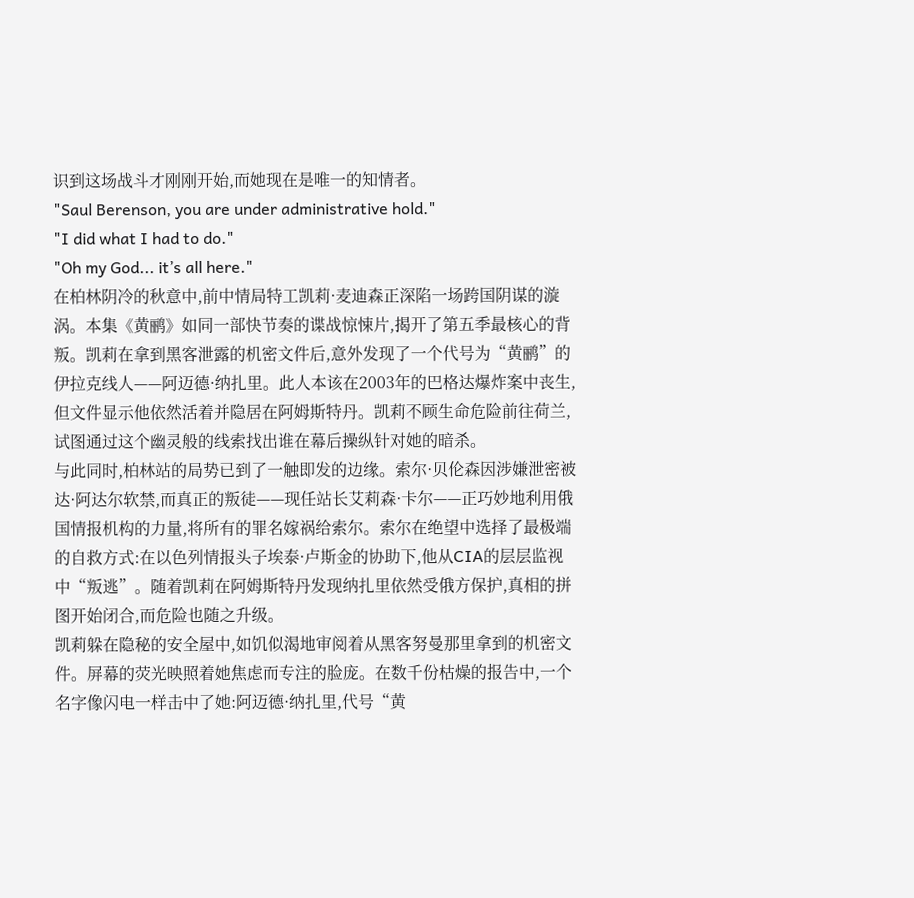识到这场战斗才刚刚开始,而她现在是唯一的知情者。
"Saul Berenson, you are under administrative hold."
"I did what I had to do."
"Oh my God... it’s all here."
在柏林阴冷的秋意中,前中情局特工凯莉·麦迪森正深陷一场跨国阴谋的漩涡。本集《黄鹂》如同一部快节奏的谍战惊悚片,揭开了第五季最核心的背叛。凯莉在拿到黑客泄露的机密文件后,意外发现了一个代号为“黄鹂”的伊拉克线人——阿迈德·纳扎里。此人本该在2003年的巴格达爆炸案中丧生,但文件显示他依然活着并隐居在阿姆斯特丹。凯莉不顾生命危险前往荷兰,试图通过这个幽灵般的线索找出谁在幕后操纵针对她的暗杀。
与此同时,柏林站的局势已到了一触即发的边缘。索尔·贝伦森因涉嫌泄密被达·阿达尔软禁,而真正的叛徒——现任站长艾莉森·卡尔——正巧妙地利用俄国情报机构的力量,将所有的罪名嫁祸给索尔。索尔在绝望中选择了最极端的自救方式:在以色列情报头子埃泰·卢斯金的协助下,他从CIA的层层监视中“叛逃”。随着凯莉在阿姆斯特丹发现纳扎里依然受俄方保护,真相的拼图开始闭合,而危险也随之升级。
凯莉躲在隐秘的安全屋中,如饥似渴地审阅着从黑客努曼那里拿到的机密文件。屏幕的荧光映照着她焦虑而专注的脸庞。在数千份枯燥的报告中,一个名字像闪电一样击中了她:阿迈德·纳扎里,代号“黄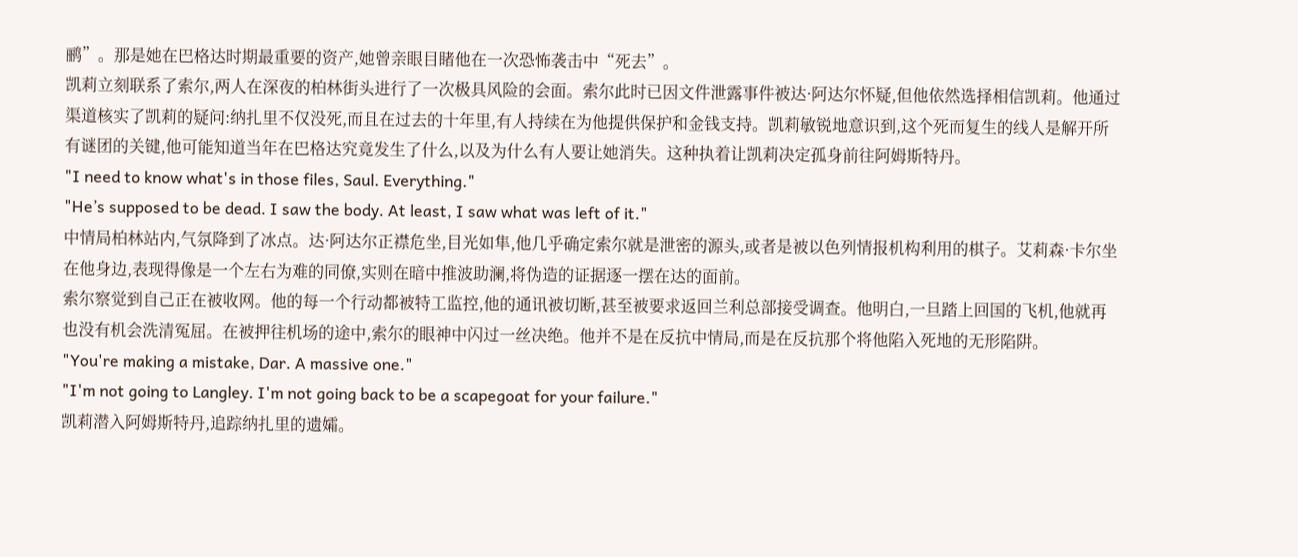鹂”。那是她在巴格达时期最重要的资产,她曾亲眼目睹他在一次恐怖袭击中“死去”。
凯莉立刻联系了索尔,两人在深夜的柏林街头进行了一次极具风险的会面。索尔此时已因文件泄露事件被达·阿达尔怀疑,但他依然选择相信凯莉。他通过渠道核实了凯莉的疑问:纳扎里不仅没死,而且在过去的十年里,有人持续在为他提供保护和金钱支持。凯莉敏锐地意识到,这个死而复生的线人是解开所有谜团的关键,他可能知道当年在巴格达究竟发生了什么,以及为什么有人要让她消失。这种执着让凯莉决定孤身前往阿姆斯特丹。
"I need to know what's in those files, Saul. Everything."
"He’s supposed to be dead. I saw the body. At least, I saw what was left of it."
中情局柏林站内,气氛降到了冰点。达·阿达尔正襟危坐,目光如隼,他几乎确定索尔就是泄密的源头,或者是被以色列情报机构利用的棋子。艾莉森·卡尔坐在他身边,表现得像是一个左右为难的同僚,实则在暗中推波助澜,将伪造的证据逐一摆在达的面前。
索尔察觉到自己正在被收网。他的每一个行动都被特工监控,他的通讯被切断,甚至被要求返回兰利总部接受调查。他明白,一旦踏上回国的飞机,他就再也没有机会洗清冤屈。在被押往机场的途中,索尔的眼神中闪过一丝决绝。他并不是在反抗中情局,而是在反抗那个将他陷入死地的无形陷阱。
"You're making a mistake, Dar. A massive one."
"I'm not going to Langley. I'm not going back to be a scapegoat for your failure."
凯莉潜入阿姆斯特丹,追踪纳扎里的遗孀。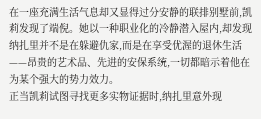在一座充满生活气息却又显得过分安静的联排别墅前,凯莉发现了端倪。她以一种职业化的冷静潜入屋内,却发现纳扎里并不是在躲避仇家,而是在享受优渥的退休生活——昂贵的艺术品、先进的安保系统,一切都暗示着他在为某个强大的势力效力。
正当凯莉试图寻找更多实物证据时,纳扎里意外现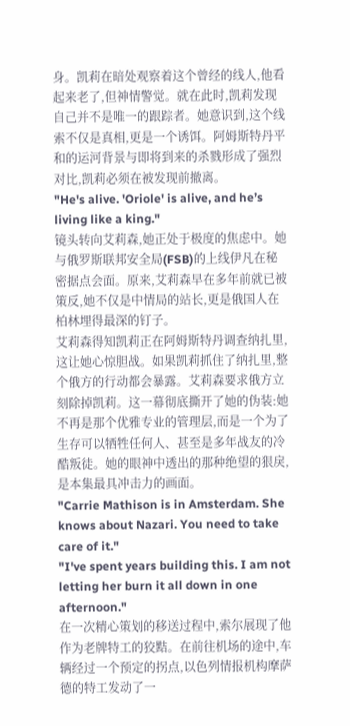身。凯莉在暗处观察着这个曾经的线人,他看起来老了,但神情警觉。就在此时,凯莉发现自己并不是唯一的跟踪者。她意识到,这个线索不仅是真相,更是一个诱饵。阿姆斯特丹平和的运河背景与即将到来的杀戮形成了强烈对比,凯莉必须在被发现前撤离。
"He's alive. 'Oriole' is alive, and he’s living like a king."
镜头转向艾莉森,她正处于极度的焦虑中。她与俄罗斯联邦安全局(FSB)的上线伊凡在秘密据点会面。原来,艾莉森早在多年前就已被策反,她不仅是中情局的站长,更是俄国人在柏林埋得最深的钉子。
艾莉森得知凯莉正在阿姆斯特丹调查纳扎里,这让她心惊胆战。如果凯莉抓住了纳扎里,整个俄方的行动都会暴露。艾莉森要求俄方立刻除掉凯莉。这一幕彻底撕开了她的伪装:她不再是那个优雅专业的管理层,而是一个为了生存可以牺牲任何人、甚至是多年战友的冷酷叛徒。她的眼神中透出的那种绝望的狠戾,是本集最具冲击力的画面。
"Carrie Mathison is in Amsterdam. She knows about Nazari. You need to take care of it."
"I've spent years building this. I am not letting her burn it all down in one afternoon."
在一次精心策划的移送过程中,索尔展现了他作为老牌特工的狡黠。在前往机场的途中,车辆经过一个预定的拐点,以色列情报机构摩萨德的特工发动了一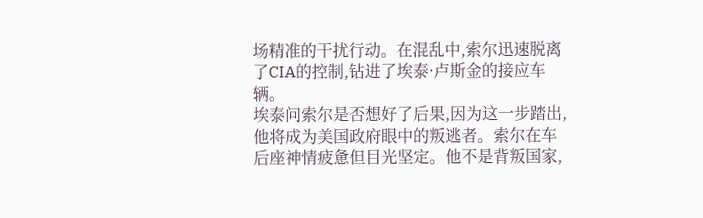场精准的干扰行动。在混乱中,索尔迅速脱离了CIA的控制,钻进了埃泰·卢斯金的接应车辆。
埃泰问索尔是否想好了后果,因为这一步踏出,他将成为美国政府眼中的叛逃者。索尔在车后座神情疲惫但目光坚定。他不是背叛国家,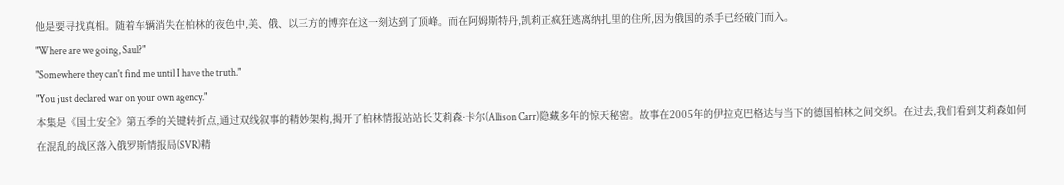他是要寻找真相。随着车辆消失在柏林的夜色中,美、俄、以三方的博弈在这一刻达到了顶峰。而在阿姆斯特丹,凯莉正疯狂逃离纳扎里的住所,因为俄国的杀手已经破门而入。
"Where are we going, Saul?"
"Somewhere they can't find me until I have the truth."
"You just declared war on your own agency."
本集是《国土安全》第五季的关键转折点,通过双线叙事的精妙架构,揭开了柏林情报站站长艾莉森·卡尔(Allison Carr)隐藏多年的惊天秘密。故事在2005年的伊拉克巴格达与当下的德国柏林之间交织。在过去,我们看到艾莉森如何在混乱的战区落入俄罗斯情报局(SVR)精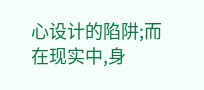心设计的陷阱;而在现实中,身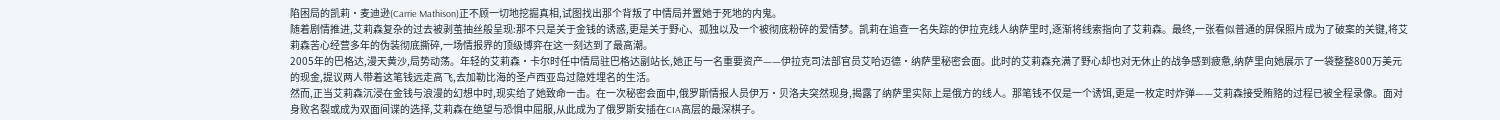陷困局的凯莉·麦迪逊(Carrie Mathison)正不顾一切地挖掘真相,试图找出那个背叛了中情局并置她于死地的内鬼。
随着剧情推进,艾莉森复杂的过去被剥茧抽丝般呈现:那不只是关于金钱的诱惑,更是关于野心、孤独以及一个被彻底粉碎的爱情梦。凯莉在追查一名失踪的伊拉克线人纳萨里时,逐渐将线索指向了艾莉森。最终,一张看似普通的屏保照片成为了破案的关键,将艾莉森苦心经营多年的伪装彻底撕碎,一场情报界的顶级博弈在这一刻达到了最高潮。
2005年的巴格达,漫天黄沙,局势动荡。年轻的艾莉森·卡尔时任中情局驻巴格达副站长,她正与一名重要资产——伊拉克司法部官员艾哈迈德·纳萨里秘密会面。此时的艾莉森充满了野心却也对无休止的战争感到疲惫,纳萨里向她展示了一袋整整800万美元的现金,提议两人带着这笔钱远走高飞,去加勒比海的圣卢西亚岛过隐姓埋名的生活。
然而,正当艾莉森沉浸在金钱与浪漫的幻想中时,现实给了她致命一击。在一次秘密会面中,俄罗斯情报人员伊万·贝洛夫突然现身,揭露了纳萨里实际上是俄方的线人。那笔钱不仅是一个诱饵,更是一枚定时炸弹——艾莉森接受贿赂的过程已被全程录像。面对身败名裂或成为双面间谍的选择,艾莉森在绝望与恐惧中屈服,从此成为了俄罗斯安插在CIA高层的最深棋子。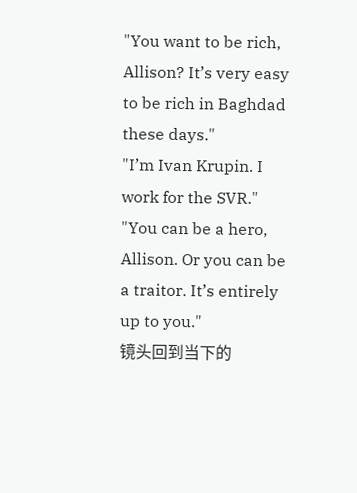"You want to be rich, Allison? It’s very easy to be rich in Baghdad these days."
"I’m Ivan Krupin. I work for the SVR."
"You can be a hero, Allison. Or you can be a traitor. It’s entirely up to you."
镜头回到当下的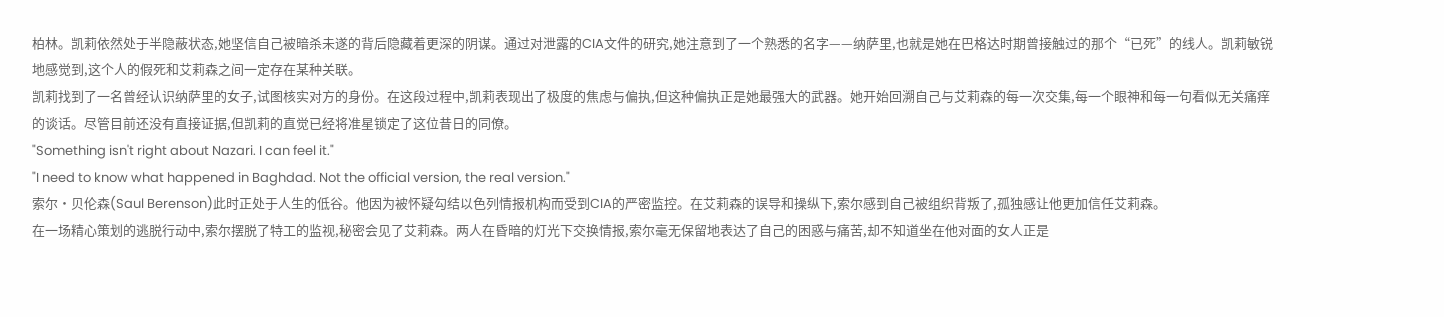柏林。凯莉依然处于半隐蔽状态,她坚信自己被暗杀未遂的背后隐藏着更深的阴谋。通过对泄露的CIA文件的研究,她注意到了一个熟悉的名字——纳萨里,也就是她在巴格达时期曾接触过的那个“已死”的线人。凯莉敏锐地感觉到,这个人的假死和艾莉森之间一定存在某种关联。
凯莉找到了一名曾经认识纳萨里的女子,试图核实对方的身份。在这段过程中,凯莉表现出了极度的焦虑与偏执,但这种偏执正是她最强大的武器。她开始回溯自己与艾莉森的每一次交集,每一个眼神和每一句看似无关痛痒的谈话。尽管目前还没有直接证据,但凯莉的直觉已经将准星锁定了这位昔日的同僚。
"Something isn't right about Nazari. I can feel it."
"I need to know what happened in Baghdad. Not the official version, the real version."
索尔·贝伦森(Saul Berenson)此时正处于人生的低谷。他因为被怀疑勾结以色列情报机构而受到CIA的严密监控。在艾莉森的误导和操纵下,索尔感到自己被组织背叛了,孤独感让他更加信任艾莉森。
在一场精心策划的逃脱行动中,索尔摆脱了特工的监视,秘密会见了艾莉森。两人在昏暗的灯光下交换情报,索尔毫无保留地表达了自己的困惑与痛苦,却不知道坐在他对面的女人正是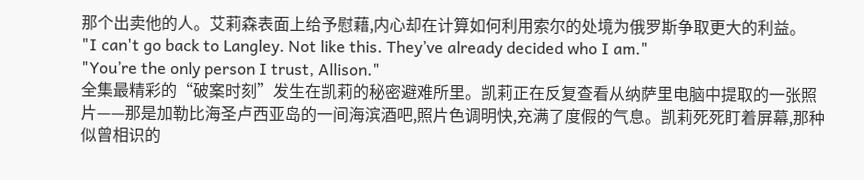那个出卖他的人。艾莉森表面上给予慰藉,内心却在计算如何利用索尔的处境为俄罗斯争取更大的利益。
"I can't go back to Langley. Not like this. They’ve already decided who I am."
"You’re the only person I trust, Allison."
全集最精彩的“破案时刻”发生在凯莉的秘密避难所里。凯莉正在反复查看从纳萨里电脑中提取的一张照片——那是加勒比海圣卢西亚岛的一间海滨酒吧,照片色调明快,充满了度假的气息。凯莉死死盯着屏幕,那种似曾相识的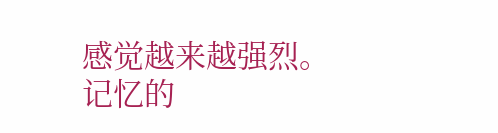感觉越来越强烈。
记忆的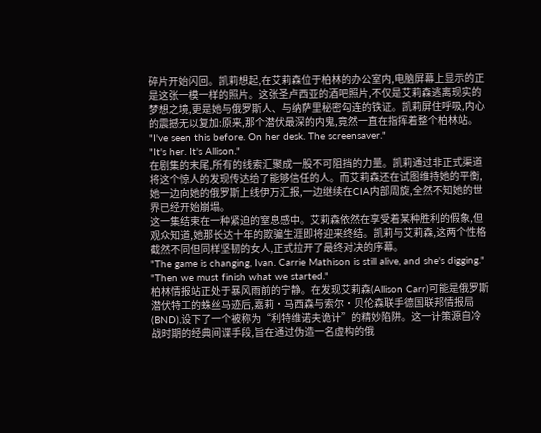碎片开始闪回。凯莉想起,在艾莉森位于柏林的办公室内,电脑屏幕上显示的正是这张一模一样的照片。这张圣卢西亚的酒吧照片,不仅是艾莉森逃离现实的梦想之境,更是她与俄罗斯人、与纳萨里秘密勾连的铁证。凯莉屏住呼吸,内心的震撼无以复加:原来,那个潜伏最深的内鬼,竟然一直在指挥着整个柏林站。
"I've seen this before. On her desk. The screensaver."
"It's her. It's Allison."
在剧集的末尾,所有的线索汇聚成一股不可阻挡的力量。凯莉通过非正式渠道将这个惊人的发现传达给了能够信任的人。而艾莉森还在试图维持她的平衡,她一边向她的俄罗斯上线伊万汇报,一边继续在CIA内部周旋,全然不知她的世界已经开始崩塌。
这一集结束在一种紧迫的窒息感中。艾莉森依然在享受着某种胜利的假象,但观众知道,她那长达十年的欺骗生涯即将迎来终结。凯莉与艾莉森,这两个性格截然不同但同样坚韧的女人,正式拉开了最终对决的序幕。
"The game is changing, Ivan. Carrie Mathison is still alive, and she's digging."
"Then we must finish what we started."
柏林情报站正处于暴风雨前的宁静。在发现艾莉森(Allison Carr)可能是俄罗斯潜伏特工的蛛丝马迹后,嘉莉·马西森与索尔·贝伦森联手德国联邦情报局(BND),设下了一个被称为“利特维诺夫诡计”的精妙陷阱。这一计策源自冷战时期的经典间谍手段,旨在通过伪造一名虚构的俄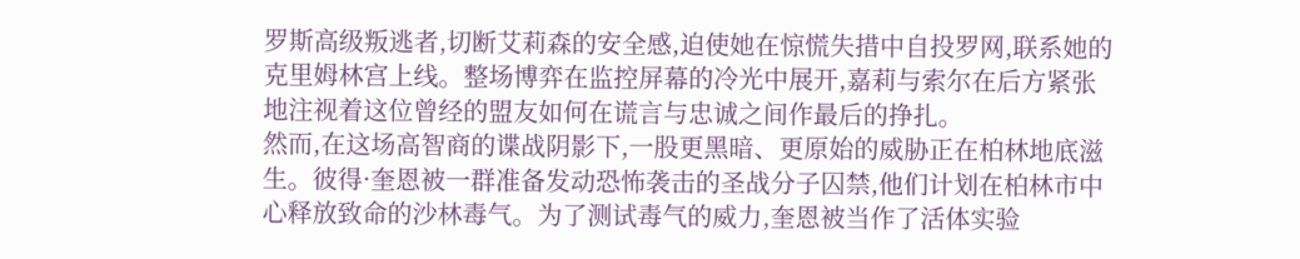罗斯高级叛逃者,切断艾莉森的安全感,迫使她在惊慌失措中自投罗网,联系她的克里姆林宫上线。整场博弈在监控屏幕的冷光中展开,嘉莉与索尔在后方紧张地注视着这位曾经的盟友如何在谎言与忠诚之间作最后的挣扎。
然而,在这场高智商的谍战阴影下,一股更黑暗、更原始的威胁正在柏林地底滋生。彼得·奎恩被一群准备发动恐怖袭击的圣战分子囚禁,他们计划在柏林市中心释放致命的沙林毒气。为了测试毒气的威力,奎恩被当作了活体实验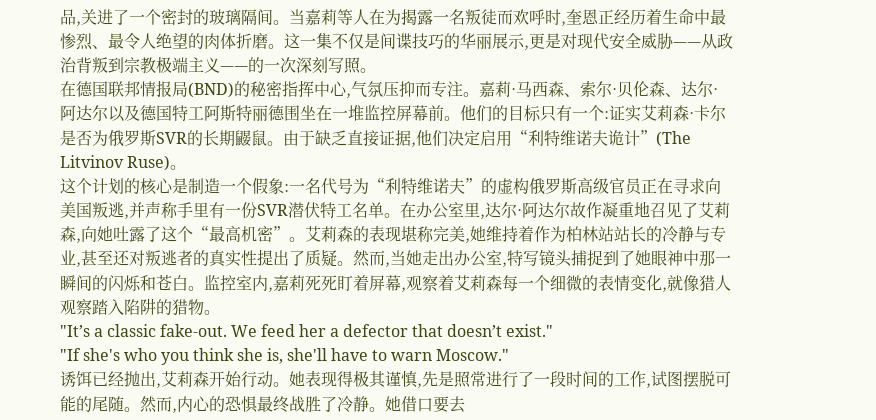品,关进了一个密封的玻璃隔间。当嘉莉等人在为揭露一名叛徒而欢呼时,奎恩正经历着生命中最惨烈、最令人绝望的肉体折磨。这一集不仅是间谍技巧的华丽展示,更是对现代安全威胁——从政治背叛到宗教极端主义——的一次深刻写照。
在德国联邦情报局(BND)的秘密指挥中心,气氛压抑而专注。嘉莉·马西森、索尔·贝伦森、达尔·阿达尔以及德国特工阿斯特丽德围坐在一堆监控屏幕前。他们的目标只有一个:证实艾莉森·卡尔是否为俄罗斯SVR的长期鼹鼠。由于缺乏直接证据,他们决定启用“利特维诺夫诡计”(The Litvinov Ruse)。
这个计划的核心是制造一个假象:一名代号为“利特维诺夫”的虚构俄罗斯高级官员正在寻求向美国叛逃,并声称手里有一份SVR潜伏特工名单。在办公室里,达尔·阿达尔故作凝重地召见了艾莉森,向她吐露了这个“最高机密”。艾莉森的表现堪称完美,她维持着作为柏林站站长的冷静与专业,甚至还对叛逃者的真实性提出了质疑。然而,当她走出办公室,特写镜头捕捉到了她眼神中那一瞬间的闪烁和苍白。监控室内,嘉莉死死盯着屏幕,观察着艾莉森每一个细微的表情变化,就像猎人观察踏入陷阱的猎物。
"It’s a classic fake-out. We feed her a defector that doesn’t exist."
"If she's who you think she is, she'll have to warn Moscow."
诱饵已经抛出,艾莉森开始行动。她表现得极其谨慎,先是照常进行了一段时间的工作,试图摆脱可能的尾随。然而,内心的恐惧最终战胜了冷静。她借口要去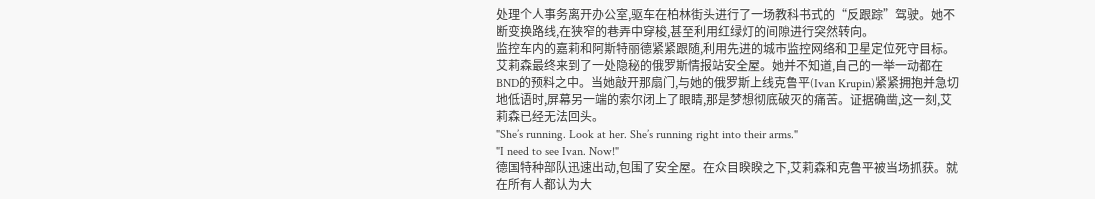处理个人事务离开办公室,驱车在柏林街头进行了一场教科书式的“反跟踪”驾驶。她不断变换路线,在狭窄的巷弄中穿梭,甚至利用红绿灯的间隙进行突然转向。
监控车内的嘉莉和阿斯特丽德紧紧跟随,利用先进的城市监控网络和卫星定位死守目标。艾莉森最终来到了一处隐秘的俄罗斯情报站安全屋。她并不知道,自己的一举一动都在BND的预料之中。当她敲开那扇门,与她的俄罗斯上线克鲁平(Ivan Krupin)紧紧拥抱并急切地低语时,屏幕另一端的索尔闭上了眼睛,那是梦想彻底破灭的痛苦。证据确凿,这一刻,艾莉森已经无法回头。
"She’s running. Look at her. She’s running right into their arms."
"I need to see Ivan. Now!"
德国特种部队迅速出动,包围了安全屋。在众目睽睽之下,艾莉森和克鲁平被当场抓获。就在所有人都认为大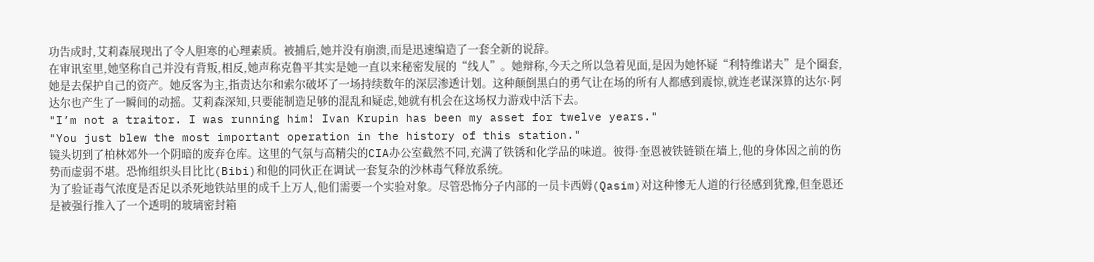功告成时,艾莉森展现出了令人胆寒的心理素质。被捕后,她并没有崩溃,而是迅速编造了一套全新的说辞。
在审讯室里,她坚称自己并没有背叛,相反,她声称克鲁平其实是她一直以来秘密发展的“线人”。她辩称,今天之所以急着见面,是因为她怀疑“利特维诺夫”是个圈套,她是去保护自己的资产。她反客为主,指责达尔和索尔破坏了一场持续数年的深层渗透计划。这种颠倒黑白的勇气让在场的所有人都感到震惊,就连老谋深算的达尔·阿达尔也产生了一瞬间的动摇。艾莉森深知,只要能制造足够的混乱和疑虑,她就有机会在这场权力游戏中活下去。
"I’m not a traitor. I was running him! Ivan Krupin has been my asset for twelve years."
"You just blew the most important operation in the history of this station."
镜头切到了柏林郊外一个阴暗的废弃仓库。这里的气氛与高精尖的CIA办公室截然不同,充满了铁锈和化学品的味道。彼得·奎恩被铁链锁在墙上,他的身体因之前的伤势而虚弱不堪。恐怖组织头目比比(Bibi)和他的同伙正在调试一套复杂的沙林毒气释放系统。
为了验证毒气浓度是否足以杀死地铁站里的成千上万人,他们需要一个实验对象。尽管恐怖分子内部的一员卡西姆(Qasim)对这种惨无人道的行径感到犹豫,但奎恩还是被强行推入了一个透明的玻璃密封箱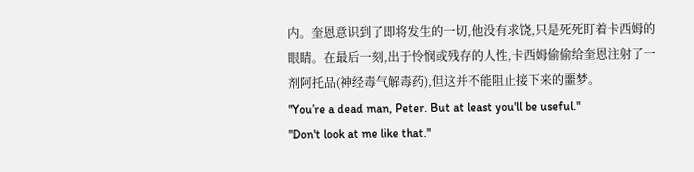内。奎恩意识到了即将发生的一切,他没有求饶,只是死死盯着卡西姆的眼睛。在最后一刻,出于怜悯或残存的人性,卡西姆偷偷给奎恩注射了一剂阿托品(神经毒气解毒药),但这并不能阻止接下来的噩梦。
"You’re a dead man, Peter. But at least you'll be useful."
"Don't look at me like that."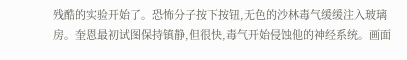残酷的实验开始了。恐怖分子按下按钮,无色的沙林毒气缓缓注入玻璃房。奎恩最初试图保持镇静,但很快,毒气开始侵蚀他的神经系统。画面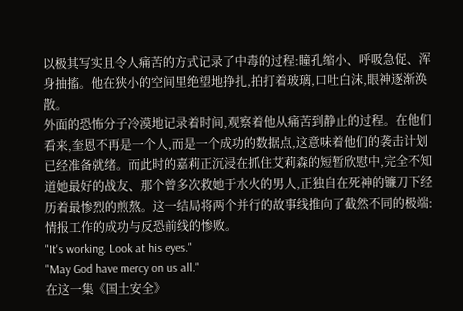以极其写实且令人痛苦的方式记录了中毒的过程:瞳孔缩小、呼吸急促、浑身抽搐。他在狭小的空间里绝望地挣扎,拍打着玻璃,口吐白沫,眼神逐渐涣散。
外面的恐怖分子冷漠地记录着时间,观察着他从痛苦到静止的过程。在他们看来,奎恩不再是一个人,而是一个成功的数据点,这意味着他们的袭击计划已经准备就绪。而此时的嘉莉正沉浸在抓住艾莉森的短暂欣慰中,完全不知道她最好的战友、那个曾多次救她于水火的男人,正独自在死神的镰刀下经历着最惨烈的煎熬。这一结局将两个并行的故事线推向了截然不同的极端:情报工作的成功与反恐前线的惨败。
"It's working. Look at his eyes."
"May God have mercy on us all."
在这一集《国土安全》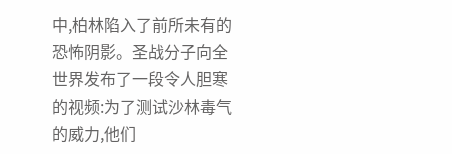中,柏林陷入了前所未有的恐怖阴影。圣战分子向全世界发布了一段令人胆寒的视频:为了测试沙林毒气的威力,他们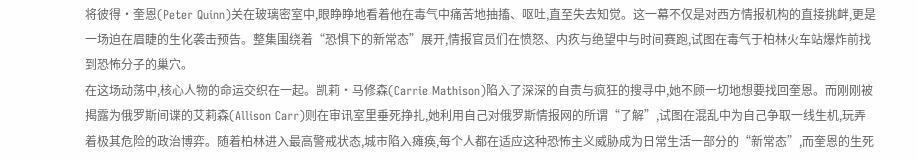将彼得·奎恩(Peter Quinn)关在玻璃密室中,眼睁睁地看着他在毒气中痛苦地抽搐、呕吐,直至失去知觉。这一幕不仅是对西方情报机构的直接挑衅,更是一场迫在眉睫的生化袭击预告。整集围绕着“恐惧下的新常态”展开,情报官员们在愤怒、内疚与绝望中与时间赛跑,试图在毒气于柏林火车站爆炸前找到恐怖分子的巢穴。
在这场动荡中,核心人物的命运交织在一起。凯莉·马修森(Carrie Mathison)陷入了深深的自责与疯狂的搜寻中,她不顾一切地想要找回奎恩。而刚刚被揭露为俄罗斯间谍的艾莉森(Allison Carr)则在审讯室里垂死挣扎,她利用自己对俄罗斯情报网的所谓“了解”,试图在混乱中为自己争取一线生机,玩弄着极其危险的政治博弈。随着柏林进入最高警戒状态,城市陷入瘫痪,每个人都在适应这种恐怖主义威胁成为日常生活一部分的“新常态”,而奎恩的生死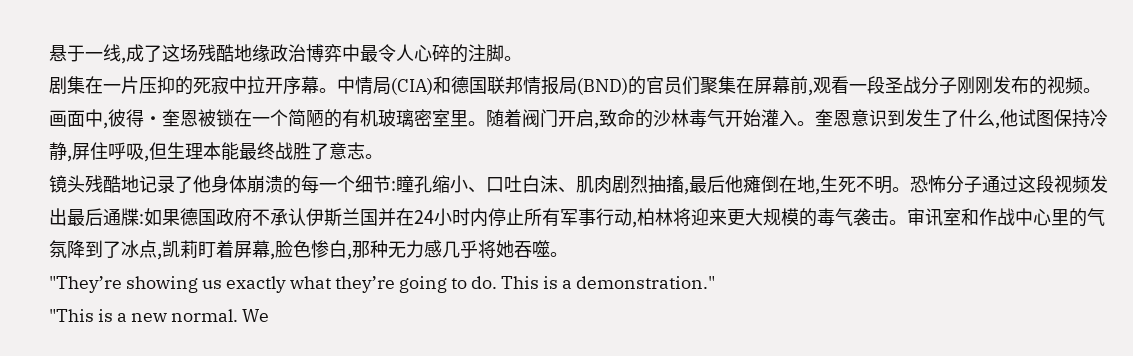悬于一线,成了这场残酷地缘政治博弈中最令人心碎的注脚。
剧集在一片压抑的死寂中拉开序幕。中情局(CIA)和德国联邦情报局(BND)的官员们聚集在屏幕前,观看一段圣战分子刚刚发布的视频。画面中,彼得·奎恩被锁在一个简陋的有机玻璃密室里。随着阀门开启,致命的沙林毒气开始灌入。奎恩意识到发生了什么,他试图保持冷静,屏住呼吸,但生理本能最终战胜了意志。
镜头残酷地记录了他身体崩溃的每一个细节:瞳孔缩小、口吐白沫、肌肉剧烈抽搐,最后他瘫倒在地,生死不明。恐怖分子通过这段视频发出最后通牒:如果德国政府不承认伊斯兰国并在24小时内停止所有军事行动,柏林将迎来更大规模的毒气袭击。审讯室和作战中心里的气氛降到了冰点,凯莉盯着屏幕,脸色惨白,那种无力感几乎将她吞噬。
"They’re showing us exactly what they’re going to do. This is a demonstration."
"This is a new normal. We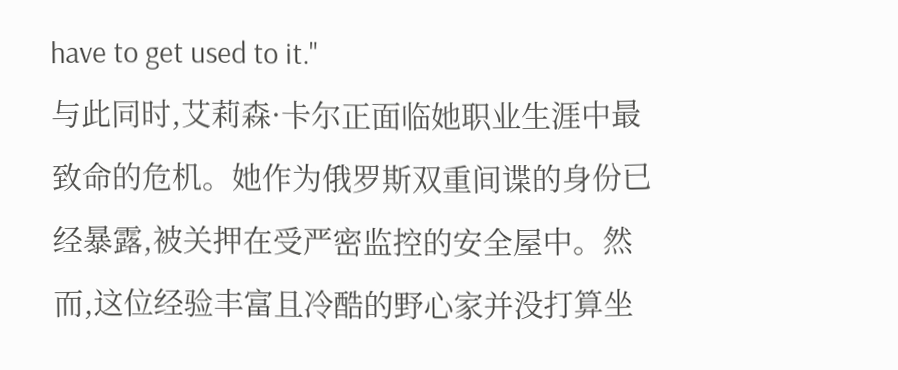have to get used to it."
与此同时,艾莉森·卡尔正面临她职业生涯中最致命的危机。她作为俄罗斯双重间谍的身份已经暴露,被关押在受严密监控的安全屋中。然而,这位经验丰富且冷酷的野心家并没打算坐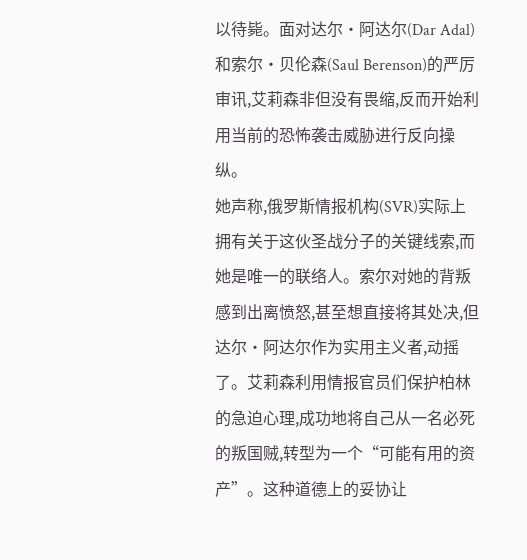以待毙。面对达尔·阿达尔(Dar Adal)和索尔·贝伦森(Saul Berenson)的严厉审讯,艾莉森非但没有畏缩,反而开始利用当前的恐怖袭击威胁进行反向操纵。
她声称,俄罗斯情报机构(SVR)实际上拥有关于这伙圣战分子的关键线索,而她是唯一的联络人。索尔对她的背叛感到出离愤怒,甚至想直接将其处决,但达尔·阿达尔作为实用主义者,动摇了。艾莉森利用情报官员们保护柏林的急迫心理,成功地将自己从一名必死的叛国贼,转型为一个“可能有用的资产”。这种道德上的妥协让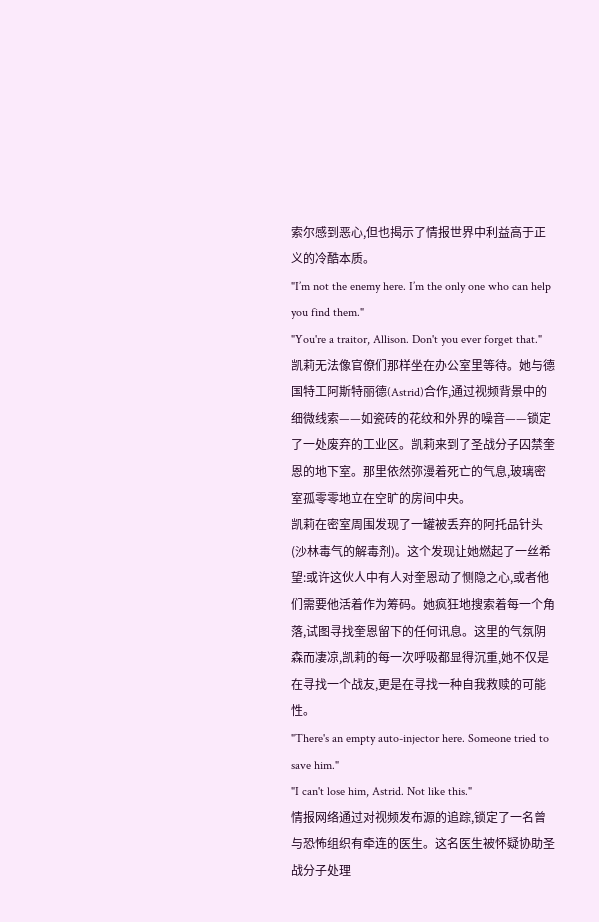索尔感到恶心,但也揭示了情报世界中利益高于正义的冷酷本质。
"I’m not the enemy here. I’m the only one who can help you find them."
"You're a traitor, Allison. Don't you ever forget that."
凯莉无法像官僚们那样坐在办公室里等待。她与德国特工阿斯特丽德(Astrid)合作,通过视频背景中的细微线索——如瓷砖的花纹和外界的噪音——锁定了一处废弃的工业区。凯莉来到了圣战分子囚禁奎恩的地下室。那里依然弥漫着死亡的气息,玻璃密室孤零零地立在空旷的房间中央。
凯莉在密室周围发现了一罐被丢弃的阿托品针头(沙林毒气的解毒剂)。这个发现让她燃起了一丝希望:或许这伙人中有人对奎恩动了恻隐之心,或者他们需要他活着作为筹码。她疯狂地搜索着每一个角落,试图寻找奎恩留下的任何讯息。这里的气氛阴森而凄凉,凯莉的每一次呼吸都显得沉重,她不仅是在寻找一个战友,更是在寻找一种自我救赎的可能性。
"There's an empty auto-injector here. Someone tried to save him."
"I can't lose him, Astrid. Not like this."
情报网络通过对视频发布源的追踪,锁定了一名曾与恐怖组织有牵连的医生。这名医生被怀疑协助圣战分子处理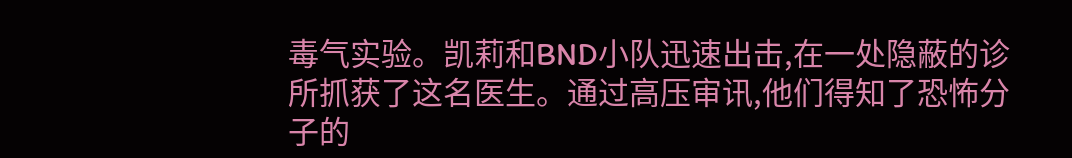毒气实验。凯莉和BND小队迅速出击,在一处隐蔽的诊所抓获了这名医生。通过高压审讯,他们得知了恐怖分子的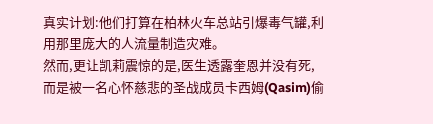真实计划:他们打算在柏林火车总站引爆毒气罐,利用那里庞大的人流量制造灾难。
然而,更让凯莉震惊的是,医生透露奎恩并没有死,而是被一名心怀慈悲的圣战成员卡西姆(Qasim)偷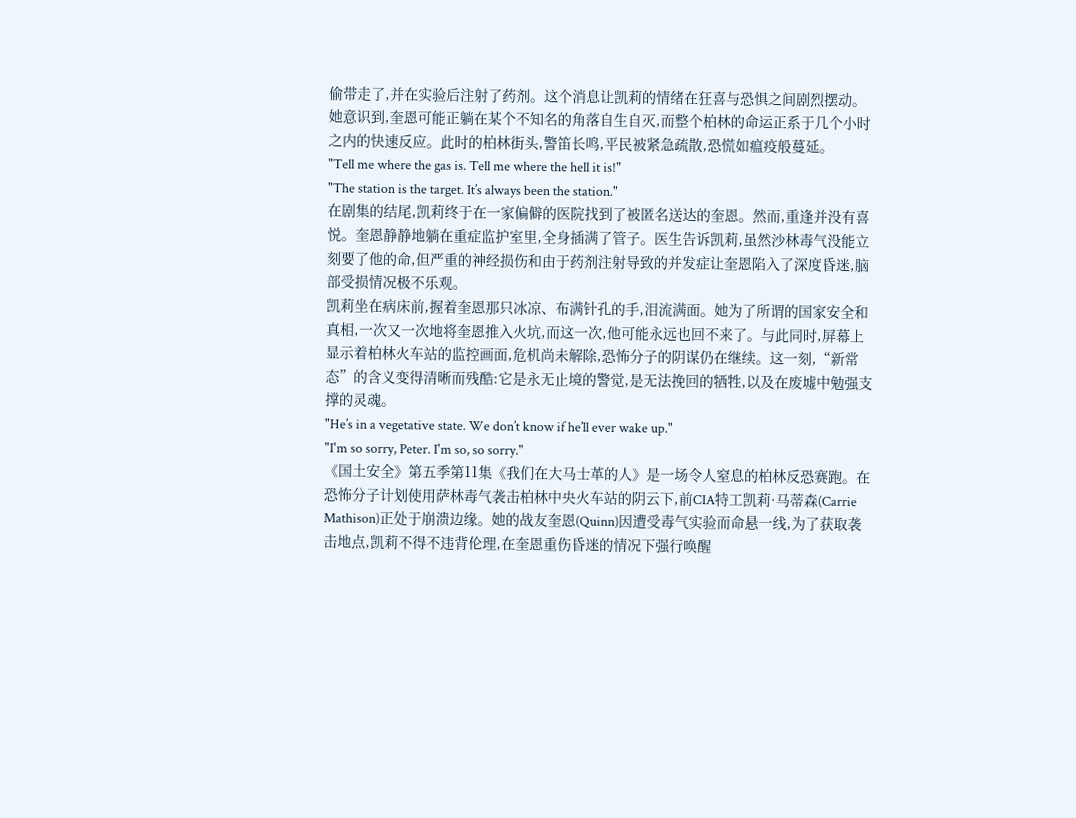偷带走了,并在实验后注射了药剂。这个消息让凯莉的情绪在狂喜与恐惧之间剧烈摆动。她意识到,奎恩可能正躺在某个不知名的角落自生自灭,而整个柏林的命运正系于几个小时之内的快速反应。此时的柏林街头,警笛长鸣,平民被紧急疏散,恐慌如瘟疫般蔓延。
"Tell me where the gas is. Tell me where the hell it is!"
"The station is the target. It’s always been the station."
在剧集的结尾,凯莉终于在一家偏僻的医院找到了被匿名送达的奎恩。然而,重逢并没有喜悦。奎恩静静地躺在重症监护室里,全身插满了管子。医生告诉凯莉,虽然沙林毒气没能立刻要了他的命,但严重的神经损伤和由于药剂注射导致的并发症让奎恩陷入了深度昏迷,脑部受损情况极不乐观。
凯莉坐在病床前,握着奎恩那只冰凉、布满针孔的手,泪流满面。她为了所谓的国家安全和真相,一次又一次地将奎恩推入火坑,而这一次,他可能永远也回不来了。与此同时,屏幕上显示着柏林火车站的监控画面,危机尚未解除,恐怖分子的阴谋仍在继续。这一刻,“新常态”的含义变得清晰而残酷:它是永无止境的警觉,是无法挽回的牺牲,以及在废墟中勉强支撑的灵魂。
"He’s in a vegetative state. We don’t know if he’ll ever wake up."
"I'm so sorry, Peter. I'm so, so sorry."
《国土安全》第五季第11集《我们在大马士革的人》是一场令人窒息的柏林反恐赛跑。在恐怖分子计划使用萨林毒气袭击柏林中央火车站的阴云下,前CIA特工凯莉·马蒂森(Carrie Mathison)正处于崩溃边缘。她的战友奎恩(Quinn)因遭受毒气实验而命悬一线,为了获取袭击地点,凯莉不得不违背伦理,在奎恩重伤昏迷的情况下强行唤醒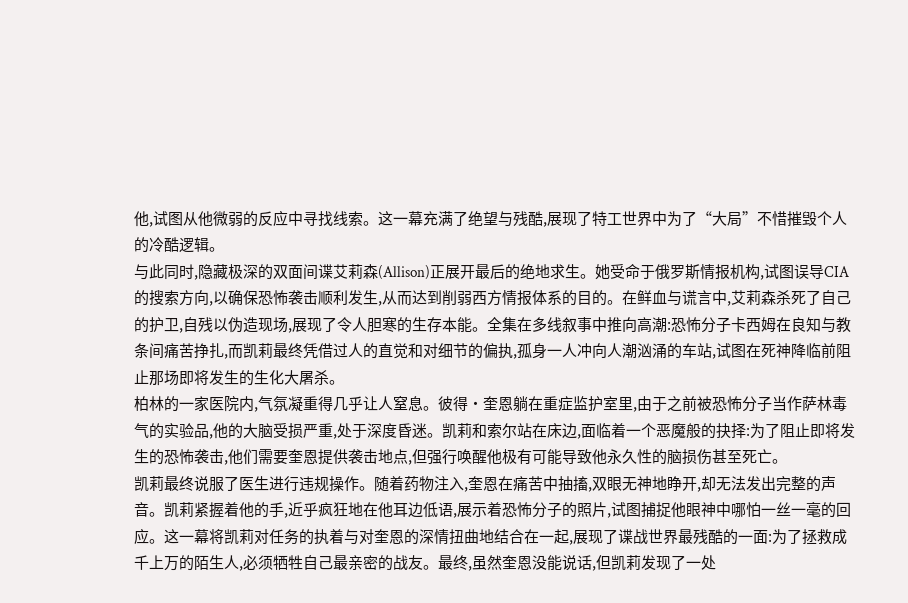他,试图从他微弱的反应中寻找线索。这一幕充满了绝望与残酷,展现了特工世界中为了“大局”不惜摧毁个人的冷酷逻辑。
与此同时,隐藏极深的双面间谍艾莉森(Allison)正展开最后的绝地求生。她受命于俄罗斯情报机构,试图误导CIA的搜索方向,以确保恐怖袭击顺利发生,从而达到削弱西方情报体系的目的。在鲜血与谎言中,艾莉森杀死了自己的护卫,自残以伪造现场,展现了令人胆寒的生存本能。全集在多线叙事中推向高潮:恐怖分子卡西姆在良知与教条间痛苦挣扎,而凯莉最终凭借过人的直觉和对细节的偏执,孤身一人冲向人潮汹涌的车站,试图在死神降临前阻止那场即将发生的生化大屠杀。
柏林的一家医院内,气氛凝重得几乎让人窒息。彼得·奎恩躺在重症监护室里,由于之前被恐怖分子当作萨林毒气的实验品,他的大脑受损严重,处于深度昏迷。凯莉和索尔站在床边,面临着一个恶魔般的抉择:为了阻止即将发生的恐怖袭击,他们需要奎恩提供袭击地点,但强行唤醒他极有可能导致他永久性的脑损伤甚至死亡。
凯莉最终说服了医生进行违规操作。随着药物注入,奎恩在痛苦中抽搐,双眼无神地睁开,却无法发出完整的声音。凯莉紧握着他的手,近乎疯狂地在他耳边低语,展示着恐怖分子的照片,试图捕捉他眼神中哪怕一丝一毫的回应。这一幕将凯莉对任务的执着与对奎恩的深情扭曲地结合在一起,展现了谍战世界最残酷的一面:为了拯救成千上万的陌生人,必须牺牲自己最亲密的战友。最终,虽然奎恩没能说话,但凯莉发现了一处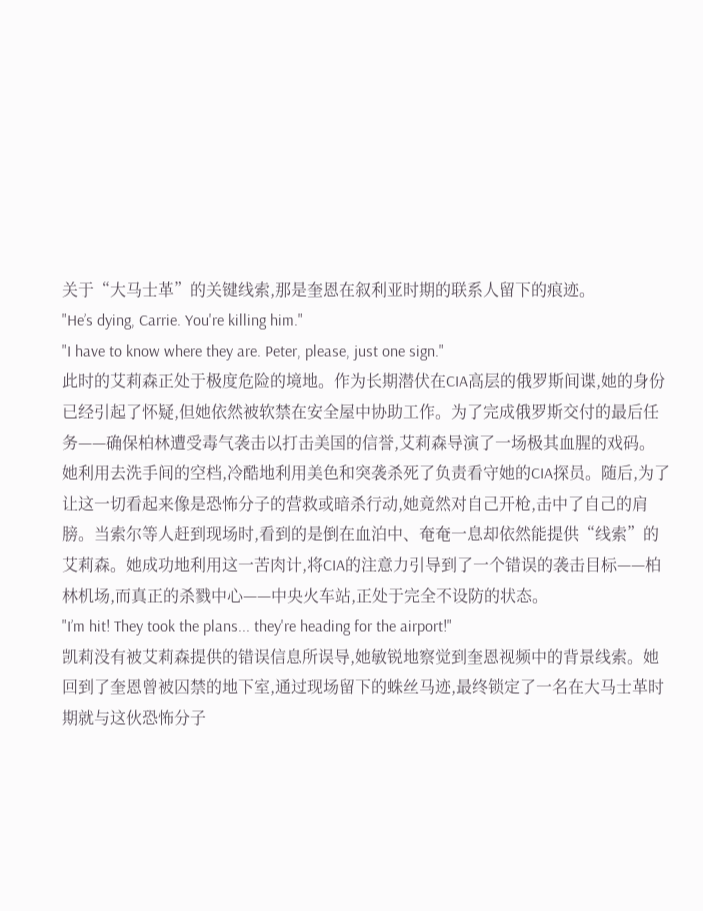关于“大马士革”的关键线索,那是奎恩在叙利亚时期的联系人留下的痕迹。
"He’s dying, Carrie. You're killing him."
"I have to know where they are. Peter, please, just one sign."
此时的艾莉森正处于极度危险的境地。作为长期潜伏在CIA高层的俄罗斯间谍,她的身份已经引起了怀疑,但她依然被软禁在安全屋中协助工作。为了完成俄罗斯交付的最后任务——确保柏林遭受毒气袭击以打击美国的信誉,艾莉森导演了一场极其血腥的戏码。
她利用去洗手间的空档,冷酷地利用美色和突袭杀死了负责看守她的CIA探员。随后,为了让这一切看起来像是恐怖分子的营救或暗杀行动,她竟然对自己开枪,击中了自己的肩膀。当索尔等人赶到现场时,看到的是倒在血泊中、奄奄一息却依然能提供“线索”的艾莉森。她成功地利用这一苦肉计,将CIA的注意力引导到了一个错误的袭击目标——柏林机场,而真正的杀戮中心——中央火车站,正处于完全不设防的状态。
"I’m hit! They took the plans... they're heading for the airport!"
凯莉没有被艾莉森提供的错误信息所误导,她敏锐地察觉到奎恩视频中的背景线索。她回到了奎恩曾被囚禁的地下室,通过现场留下的蛛丝马迹,最终锁定了一名在大马士革时期就与这伙恐怖分子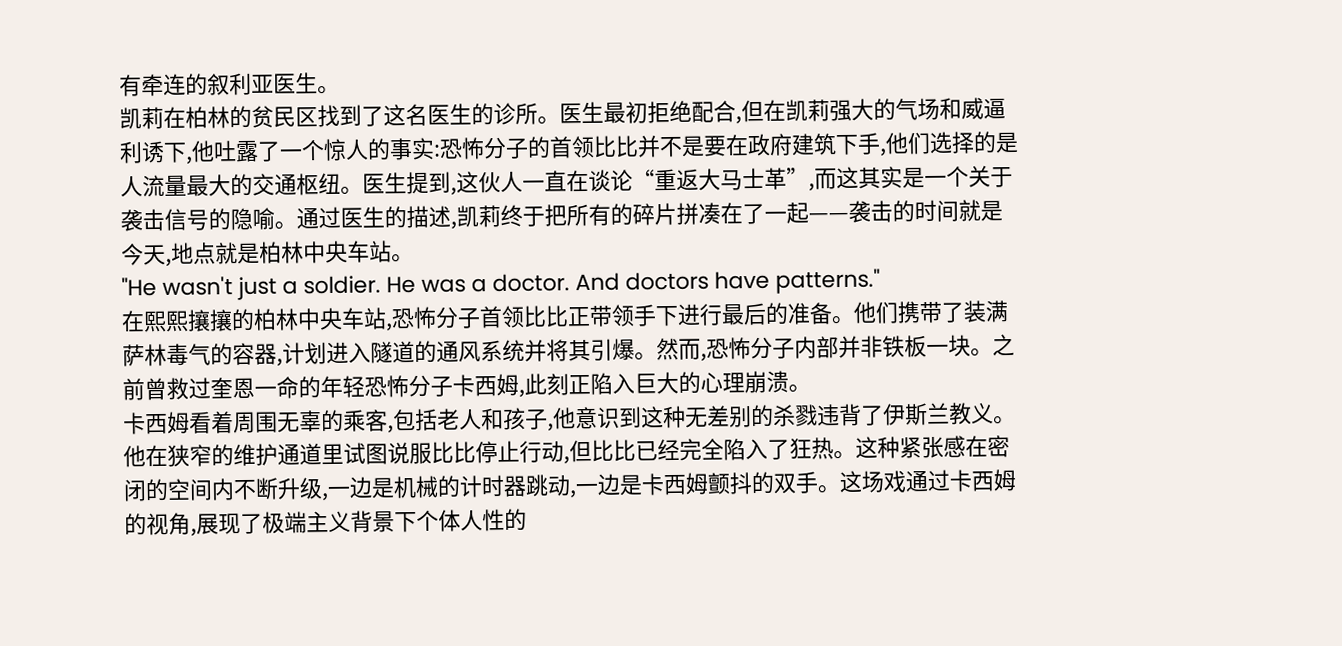有牵连的叙利亚医生。
凯莉在柏林的贫民区找到了这名医生的诊所。医生最初拒绝配合,但在凯莉强大的气场和威逼利诱下,他吐露了一个惊人的事实:恐怖分子的首领比比并不是要在政府建筑下手,他们选择的是人流量最大的交通枢纽。医生提到,这伙人一直在谈论“重返大马士革”,而这其实是一个关于袭击信号的隐喻。通过医生的描述,凯莉终于把所有的碎片拼凑在了一起——袭击的时间就是今天,地点就是柏林中央车站。
"He wasn't just a soldier. He was a doctor. And doctors have patterns."
在熙熙攘攘的柏林中央车站,恐怖分子首领比比正带领手下进行最后的准备。他们携带了装满萨林毒气的容器,计划进入隧道的通风系统并将其引爆。然而,恐怖分子内部并非铁板一块。之前曾救过奎恩一命的年轻恐怖分子卡西姆,此刻正陷入巨大的心理崩溃。
卡西姆看着周围无辜的乘客,包括老人和孩子,他意识到这种无差别的杀戮违背了伊斯兰教义。他在狭窄的维护通道里试图说服比比停止行动,但比比已经完全陷入了狂热。这种紧张感在密闭的空间内不断升级,一边是机械的计时器跳动,一边是卡西姆颤抖的双手。这场戏通过卡西姆的视角,展现了极端主义背景下个体人性的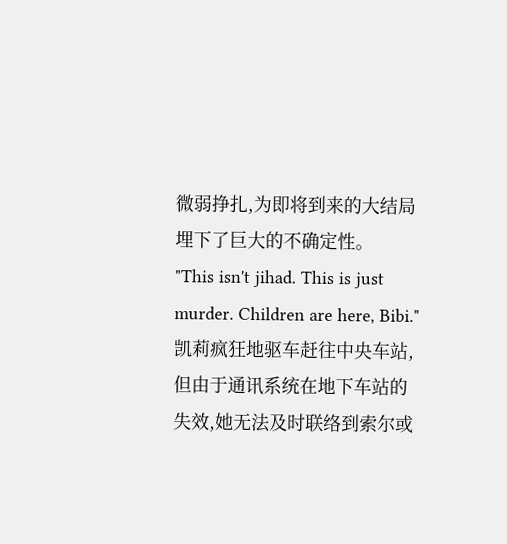微弱挣扎,为即将到来的大结局埋下了巨大的不确定性。
"This isn't jihad. This is just murder. Children are here, Bibi."
凯莉疯狂地驱车赶往中央车站,但由于通讯系统在地下车站的失效,她无法及时联络到索尔或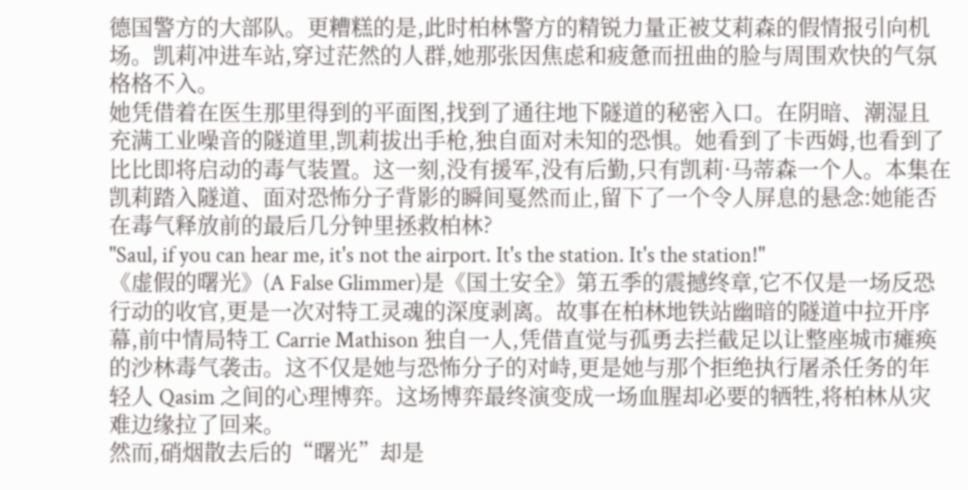德国警方的大部队。更糟糕的是,此时柏林警方的精锐力量正被艾莉森的假情报引向机场。凯莉冲进车站,穿过茫然的人群,她那张因焦虑和疲惫而扭曲的脸与周围欢快的气氛格格不入。
她凭借着在医生那里得到的平面图,找到了通往地下隧道的秘密入口。在阴暗、潮湿且充满工业噪音的隧道里,凯莉拔出手枪,独自面对未知的恐惧。她看到了卡西姆,也看到了比比即将启动的毒气装置。这一刻,没有援军,没有后勤,只有凯莉·马蒂森一个人。本集在凯莉踏入隧道、面对恐怖分子背影的瞬间戛然而止,留下了一个令人屏息的悬念:她能否在毒气释放前的最后几分钟里拯救柏林?
"Saul, if you can hear me, it's not the airport. It's the station. It's the station!"
《虚假的曙光》(A False Glimmer)是《国土安全》第五季的震撼终章,它不仅是一场反恐行动的收官,更是一次对特工灵魂的深度剥离。故事在柏林地铁站幽暗的隧道中拉开序幕,前中情局特工 Carrie Mathison 独自一人,凭借直觉与孤勇去拦截足以让整座城市瘫痪的沙林毒气袭击。这不仅是她与恐怖分子的对峙,更是她与那个拒绝执行屠杀任务的年轻人 Qasim 之间的心理博弈。这场博弈最终演变成一场血腥却必要的牺牲,将柏林从灾难边缘拉了回来。
然而,硝烟散去后的“曙光”却是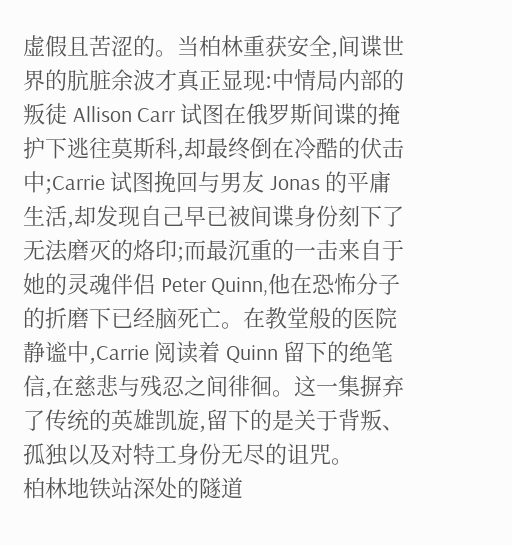虚假且苦涩的。当柏林重获安全,间谍世界的肮脏余波才真正显现:中情局内部的叛徒 Allison Carr 试图在俄罗斯间谍的掩护下逃往莫斯科,却最终倒在冷酷的伏击中;Carrie 试图挽回与男友 Jonas 的平庸生活,却发现自己早已被间谍身份刻下了无法磨灭的烙印;而最沉重的一击来自于她的灵魂伴侣 Peter Quinn,他在恐怖分子的折磨下已经脑死亡。在教堂般的医院静谧中,Carrie 阅读着 Quinn 留下的绝笔信,在慈悲与残忍之间徘徊。这一集摒弃了传统的英雄凯旋,留下的是关于背叛、孤独以及对特工身份无尽的诅咒。
柏林地铁站深处的隧道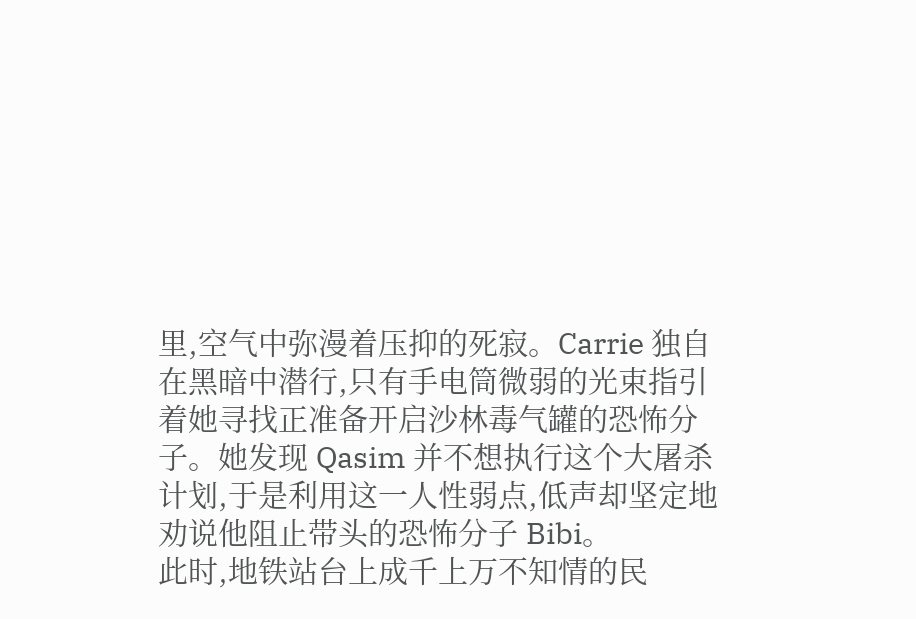里,空气中弥漫着压抑的死寂。Carrie 独自在黑暗中潜行,只有手电筒微弱的光束指引着她寻找正准备开启沙林毒气罐的恐怖分子。她发现 Qasim 并不想执行这个大屠杀计划,于是利用这一人性弱点,低声却坚定地劝说他阻止带头的恐怖分子 Bibi。
此时,地铁站台上成千上万不知情的民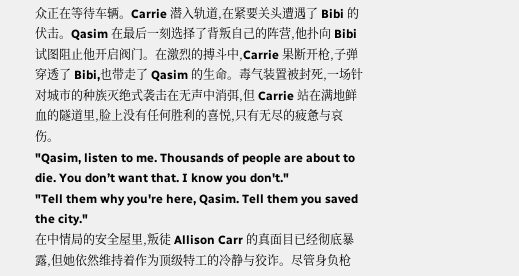众正在等待车辆。Carrie 潜入轨道,在紧要关头遭遇了 Bibi 的伏击。Qasim 在最后一刻选择了背叛自己的阵营,他扑向 Bibi 试图阻止他开启阀门。在激烈的搏斗中,Carrie 果断开枪,子弹穿透了 Bibi,也带走了 Qasim 的生命。毒气装置被封死,一场针对城市的种族灭绝式袭击在无声中消弭,但 Carrie 站在满地鲜血的隧道里,脸上没有任何胜利的喜悦,只有无尽的疲惫与哀伤。
"Qasim, listen to me. Thousands of people are about to die. You don’t want that. I know you don't."
"Tell them why you're here, Qasim. Tell them you saved the city."
在中情局的安全屋里,叛徒 Allison Carr 的真面目已经彻底暴露,但她依然维持着作为顶级特工的冷静与狡诈。尽管身负枪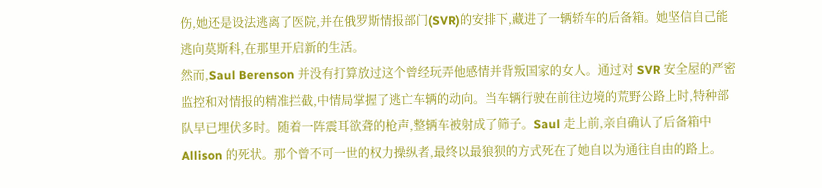伤,她还是设法逃离了医院,并在俄罗斯情报部门(SVR)的安排下,藏进了一辆轿车的后备箱。她坚信自己能逃向莫斯科,在那里开启新的生活。
然而,Saul Berenson 并没有打算放过这个曾经玩弄他感情并背叛国家的女人。通过对 SVR 安全屋的严密监控和对情报的精准拦截,中情局掌握了逃亡车辆的动向。当车辆行驶在前往边境的荒野公路上时,特种部队早已埋伏多时。随着一阵震耳欲聋的枪声,整辆车被射成了筛子。Saul 走上前,亲自确认了后备箱中 Allison 的死状。那个曾不可一世的权力操纵者,最终以最狼狈的方式死在了她自以为通往自由的路上。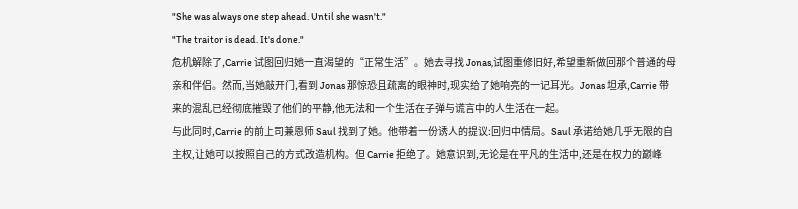"She was always one step ahead. Until she wasn't."
"The traitor is dead. It's done."
危机解除了,Carrie 试图回归她一直渴望的“正常生活”。她去寻找 Jonas,试图重修旧好,希望重新做回那个普通的母亲和伴侣。然而,当她敲开门,看到 Jonas 那惊恐且疏离的眼神时,现实给了她响亮的一记耳光。Jonas 坦承,Carrie 带来的混乱已经彻底摧毁了他们的平静,他无法和一个生活在子弹与谎言中的人生活在一起。
与此同时,Carrie 的前上司兼恩师 Saul 找到了她。他带着一份诱人的提议:回归中情局。Saul 承诺给她几乎无限的自主权,让她可以按照自己的方式改造机构。但 Carrie 拒绝了。她意识到,无论是在平凡的生活中,还是在权力的巅峰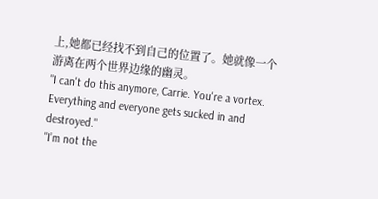上,她都已经找不到自己的位置了。她就像一个游离在两个世界边缘的幽灵。
"I can't do this anymore, Carrie. You're a vortex. Everything and everyone gets sucked in and destroyed."
"I’m not the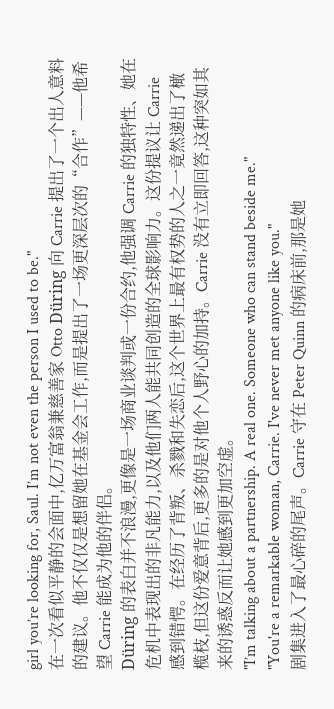girl you’re looking for, Saul. I’m not even the person I used to be."
在一次看似平静的会面中,亿万富翁兼慈善家 Otto Düring 向 Carrie 提出了一个出人意料的建议。他不仅仅是想留她在基金会工作,而是提出了一场更深层次的“合作”——他希望 Carrie 能成为他的伴侣。
Düring 的表白并不浪漫,更像是一场商业谈判或一份合约,他强调 Carrie 的独特性、她在危机中表现出的非凡能力,以及他们两人能共同创造的全球影响力。这份提议让 Carrie 感到错愕。在经历了背叛、杀戮和失恋后,这个世界上最有权势的人之一竟然递出了橄榄枝,但这份爱意背后,更多的是对他个人野心的加持。Carrie 没有立即回答,这种突如其来的诱惑反而让她感到更加空虚。
"I’m talking about a partnership. A real one. Someone who can stand beside me."
"You're a remarkable woman, Carrie. I've never met anyone like you."
剧集进入了最心碎的尾声。Carrie 守在 Peter Quinn 的病床前,那是她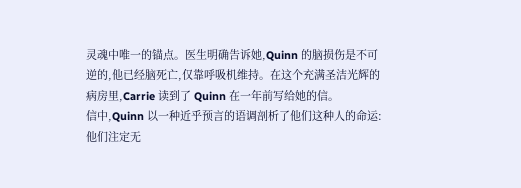灵魂中唯一的锚点。医生明确告诉她,Quinn 的脑损伤是不可逆的,他已经脑死亡,仅靠呼吸机维持。在这个充满圣洁光辉的病房里,Carrie 读到了 Quinn 在一年前写给她的信。
信中,Quinn 以一种近乎预言的语调剖析了他们这种人的命运:他们注定无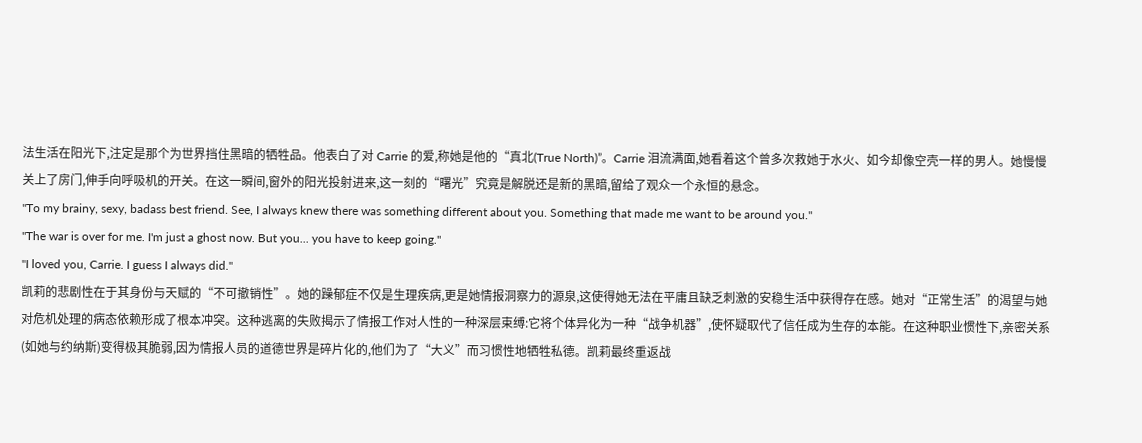法生活在阳光下,注定是那个为世界挡住黑暗的牺牲品。他表白了对 Carrie 的爱,称她是他的“真北(True North)”。Carrie 泪流满面,她看着这个曾多次救她于水火、如今却像空壳一样的男人。她慢慢关上了房门,伸手向呼吸机的开关。在这一瞬间,窗外的阳光投射进来,这一刻的“曙光”究竟是解脱还是新的黑暗,留给了观众一个永恒的悬念。
"To my brainy, sexy, badass best friend. See, I always knew there was something different about you. Something that made me want to be around you."
"The war is over for me. I'm just a ghost now. But you... you have to keep going."
"I loved you, Carrie. I guess I always did."
凯莉的悲剧性在于其身份与天赋的“不可撤销性”。她的躁郁症不仅是生理疾病,更是她情报洞察力的源泉,这使得她无法在平庸且缺乏刺激的安稳生活中获得存在感。她对“正常生活”的渴望与她对危机处理的病态依赖形成了根本冲突。这种逃离的失败揭示了情报工作对人性的一种深层束缚:它将个体异化为一种“战争机器”,使怀疑取代了信任成为生存的本能。在这种职业惯性下,亲密关系(如她与约纳斯)变得极其脆弱,因为情报人员的道德世界是碎片化的,他们为了“大义”而习惯性地牺牲私德。凯莉最终重返战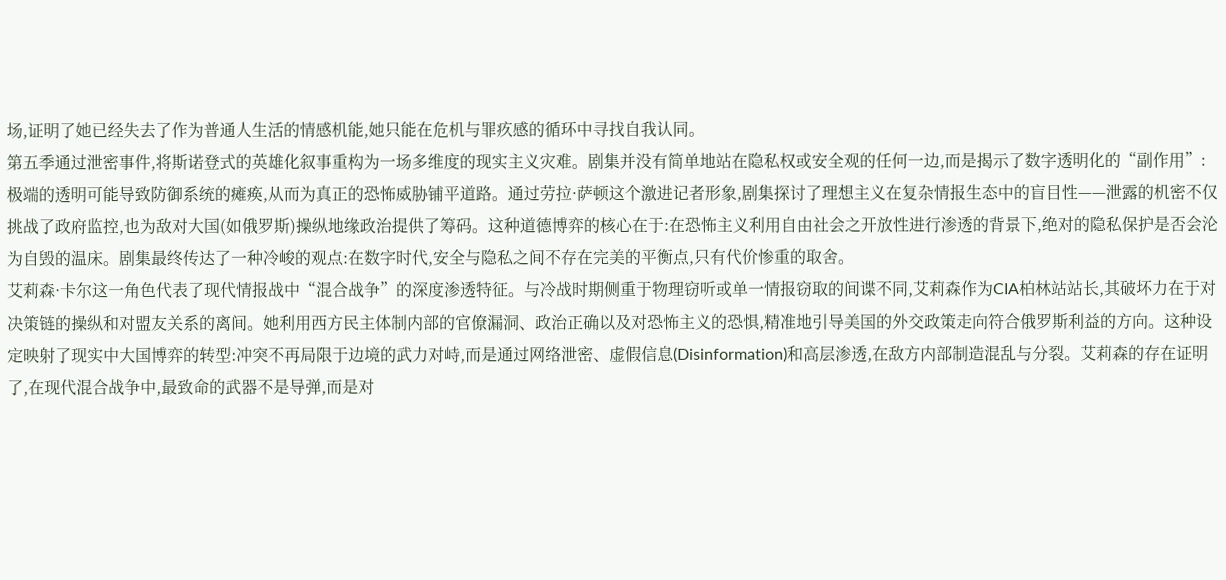场,证明了她已经失去了作为普通人生活的情感机能,她只能在危机与罪疚感的循环中寻找自我认同。
第五季通过泄密事件,将斯诺登式的英雄化叙事重构为一场多维度的现实主义灾难。剧集并没有简单地站在隐私权或安全观的任何一边,而是揭示了数字透明化的“副作用”:极端的透明可能导致防御系统的瘫痪,从而为真正的恐怖威胁铺平道路。通过劳拉·萨顿这个激进记者形象,剧集探讨了理想主义在复杂情报生态中的盲目性——泄露的机密不仅挑战了政府监控,也为敌对大国(如俄罗斯)操纵地缘政治提供了筹码。这种道德博弈的核心在于:在恐怖主义利用自由社会之开放性进行渗透的背景下,绝对的隐私保护是否会沦为自毁的温床。剧集最终传达了一种冷峻的观点:在数字时代,安全与隐私之间不存在完美的平衡点,只有代价惨重的取舍。
艾莉森·卡尔这一角色代表了现代情报战中“混合战争”的深度渗透特征。与冷战时期侧重于物理窃听或单一情报窃取的间谍不同,艾莉森作为CIA柏林站站长,其破坏力在于对决策链的操纵和对盟友关系的离间。她利用西方民主体制内部的官僚漏洞、政治正确以及对恐怖主义的恐惧,精准地引导美国的外交政策走向符合俄罗斯利益的方向。这种设定映射了现实中大国博弈的转型:冲突不再局限于边境的武力对峙,而是通过网络泄密、虚假信息(Disinformation)和高层渗透,在敌方内部制造混乱与分裂。艾莉森的存在证明了,在现代混合战争中,最致命的武器不是导弹,而是对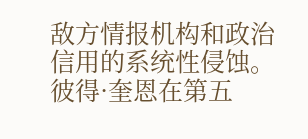敌方情报机构和政治信用的系统性侵蚀。
彼得·奎恩在第五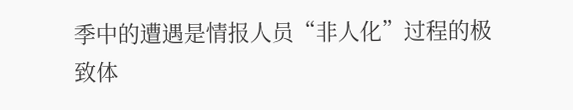季中的遭遇是情报人员“非人化”过程的极致体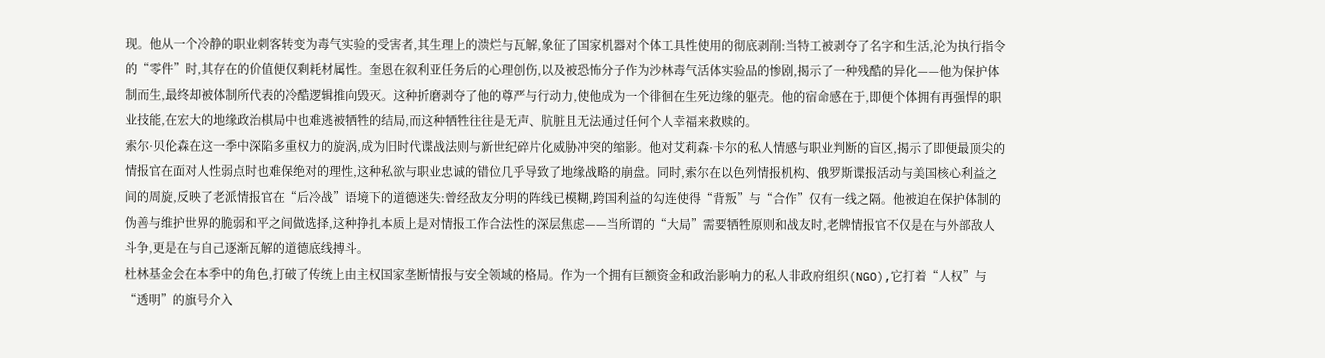现。他从一个冷静的职业刺客转变为毒气实验的受害者,其生理上的溃烂与瓦解,象征了国家机器对个体工具性使用的彻底剥削:当特工被剥夺了名字和生活,沦为执行指令的“零件”时,其存在的价值便仅剩耗材属性。奎恩在叙利亚任务后的心理创伤,以及被恐怖分子作为沙林毒气活体实验品的惨剧,揭示了一种残酷的异化——他为保护体制而生,最终却被体制所代表的冷酷逻辑推向毁灭。这种折磨剥夺了他的尊严与行动力,使他成为一个徘徊在生死边缘的躯壳。他的宿命感在于,即便个体拥有再强悍的职业技能,在宏大的地缘政治棋局中也难逃被牺牲的结局,而这种牺牲往往是无声、肮脏且无法通过任何个人幸福来救赎的。
索尔·贝伦森在这一季中深陷多重权力的旋涡,成为旧时代谍战法则与新世纪碎片化威胁冲突的缩影。他对艾莉森·卡尔的私人情感与职业判断的盲区,揭示了即便最顶尖的情报官在面对人性弱点时也难保绝对的理性,这种私欲与职业忠诚的错位几乎导致了地缘战略的崩盘。同时,索尔在以色列情报机构、俄罗斯谍报活动与美国核心利益之间的周旋,反映了老派情报官在“后冷战”语境下的道德迷失:曾经敌友分明的阵线已模糊,跨国利益的勾连使得“背叛”与“合作”仅有一线之隔。他被迫在保护体制的伪善与维护世界的脆弱和平之间做选择,这种挣扎本质上是对情报工作合法性的深层焦虑——当所谓的“大局”需要牺牲原则和战友时,老牌情报官不仅是在与外部敌人斗争,更是在与自己逐渐瓦解的道德底线搏斗。
杜林基金会在本季中的角色,打破了传统上由主权国家垄断情报与安全领域的格局。作为一个拥有巨额资金和政治影响力的私人非政府组织(NGO),它打着“人权”与“透明”的旗号介入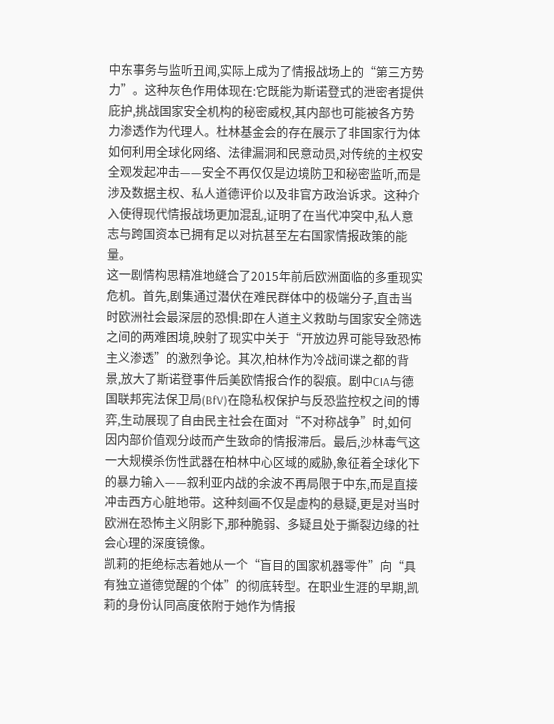中东事务与监听丑闻,实际上成为了情报战场上的“第三方势力”。这种灰色作用体现在:它既能为斯诺登式的泄密者提供庇护,挑战国家安全机构的秘密威权,其内部也可能被各方势力渗透作为代理人。杜林基金会的存在展示了非国家行为体如何利用全球化网络、法律漏洞和民意动员,对传统的主权安全观发起冲击——安全不再仅仅是边境防卫和秘密监听,而是涉及数据主权、私人道德评价以及非官方政治诉求。这种介入使得现代情报战场更加混乱,证明了在当代冲突中,私人意志与跨国资本已拥有足以对抗甚至左右国家情报政策的能量。
这一剧情构思精准地缝合了2015年前后欧洲面临的多重现实危机。首先,剧集通过潜伏在难民群体中的极端分子,直击当时欧洲社会最深层的恐惧:即在人道主义救助与国家安全筛选之间的两难困境,映射了现实中关于“开放边界可能导致恐怖主义渗透”的激烈争论。其次,柏林作为冷战间谍之都的背景,放大了斯诺登事件后美欧情报合作的裂痕。剧中CIA与德国联邦宪法保卫局(BfV)在隐私权保护与反恐监控权之间的博弈,生动展现了自由民主社会在面对“不对称战争”时,如何因内部价值观分歧而产生致命的情报滞后。最后,沙林毒气这一大规模杀伤性武器在柏林中心区域的威胁,象征着全球化下的暴力输入——叙利亚内战的余波不再局限于中东,而是直接冲击西方心脏地带。这种刻画不仅是虚构的悬疑,更是对当时欧洲在恐怖主义阴影下,那种脆弱、多疑且处于撕裂边缘的社会心理的深度镜像。
凯莉的拒绝标志着她从一个“盲目的国家机器零件”向“具有独立道德觉醒的个体”的彻底转型。在职业生涯的早期,凯莉的身份认同高度依附于她作为情报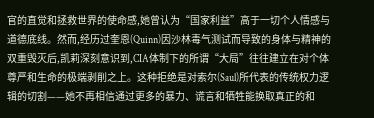官的直觉和拯救世界的使命感,她曾认为“国家利益”高于一切个人情感与道德底线。然而,经历过奎恩(Quinn)因沙林毒气测试而导致的身体与精神的双重毁灭后,凯莉深刻意识到,CIA体制下的所谓“大局”往往建立在对个体尊严和生命的极端剥削之上。这种拒绝是对索尔(Saul)所代表的传统权力逻辑的切割——她不再相信通过更多的暴力、谎言和牺牲能换取真正的和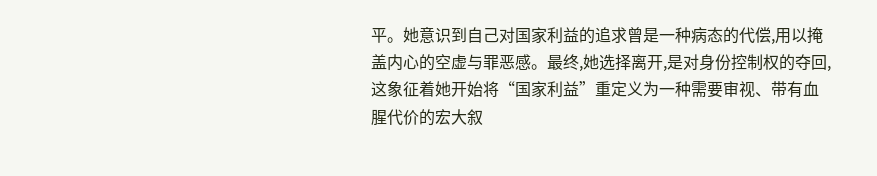平。她意识到自己对国家利益的追求曾是一种病态的代偿,用以掩盖内心的空虚与罪恶感。最终,她选择离开,是对身份控制权的夺回,这象征着她开始将“国家利益”重定义为一种需要审视、带有血腥代价的宏大叙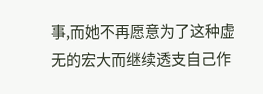事,而她不再愿意为了这种虚无的宏大而继续透支自己作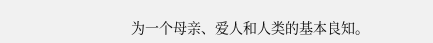为一个母亲、爱人和人类的基本良知。